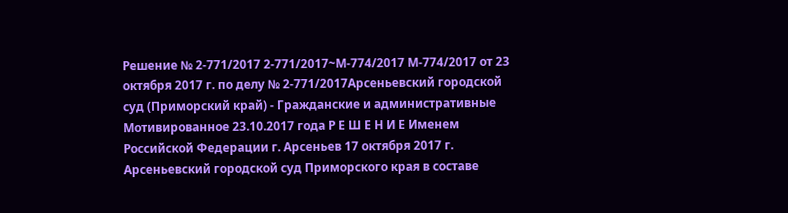Решение № 2-771/2017 2-771/2017~М-774/2017 М-774/2017 от 23 октября 2017 г. по делу № 2-771/2017Арсеньевский городской суд (Приморский край) - Гражданские и административные Мотивированное 23.10.2017 года Р Е Ш Е Н И Е Именем Российской Федерации г. Арсеньев 17 октября 2017 г. Арсеньевский городской суд Приморского края в составе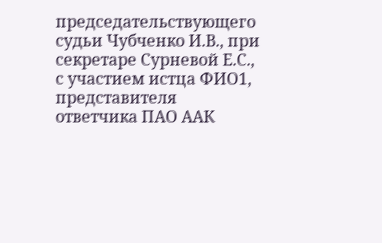председательствующего судьи Чубченко И.В., при секретаре Сурневой Е.С., с участием истца ФИО1, представителя ответчика ПАО ААК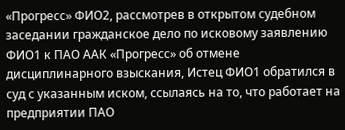«Прогресс» ФИО2, рассмотрев в открытом судебном заседании гражданское дело по исковому заявлению ФИО1 к ПАО ААК «Прогресс» об отмене дисциплинарного взыскания, Истец ФИО1 обратился в суд с указанным иском, ссылаясь на то, что работает на предприятии ПАО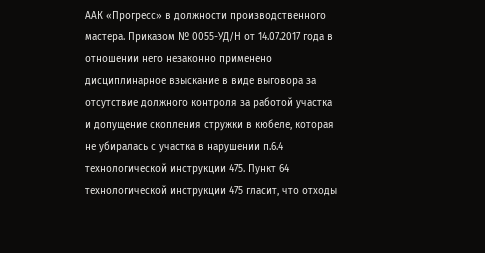ААК «Прогресс» в должности производственного мастера. Приказом № 0055-УД/Н от 14.07.2017 года в отношении него незаконно применено дисциплинарное взыскание в виде выговора за отсутствие должного контроля за работой участка и допущение скопления стружки в кюбеле, которая не убиралась с участка в нарушении п.6.4 технологической инструкции 475. Пункт 64 технологической инструкции 475 гласит, что отходы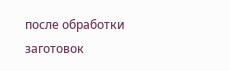после обработки заготовок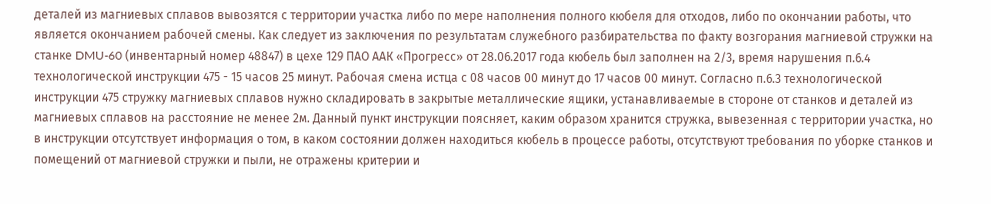деталей из магниевых сплавов вывозятся с территории участка либо по мере наполнения полного кюбеля для отходов, либо по окончании работы, что является окончанием рабочей смены. Как следует из заключения по результатам служебного разбирательства по факту возгорания магниевой стружки на станке DMU-60 (инвентарный номер 48847) в цехе 129 ПАО ААК «Прогресс» от 28.06.2017 года кюбель был заполнен на 2/3, время нарушения п.6.4 технологической инструкции 475 - 15 часов 25 минут. Рабочая смена истца с 08 часов 00 минут до 17 часов 00 минут. Согласно п.6.3 технологической инструкции 475 стружку магниевых сплавов нужно складировать в закрытые металлические ящики, устанавливаемые в стороне от станков и деталей из магниевых сплавов на расстояние не менее 2м. Данный пункт инструкции поясняет, каким образом хранится стружка, вывезенная с территории участка, но в инструкции отсутствует информация о том, в каком состоянии должен находиться кюбель в процессе работы, отсутствуют требования по уборке станков и помещений от магниевой стружки и пыли, не отражены критерии и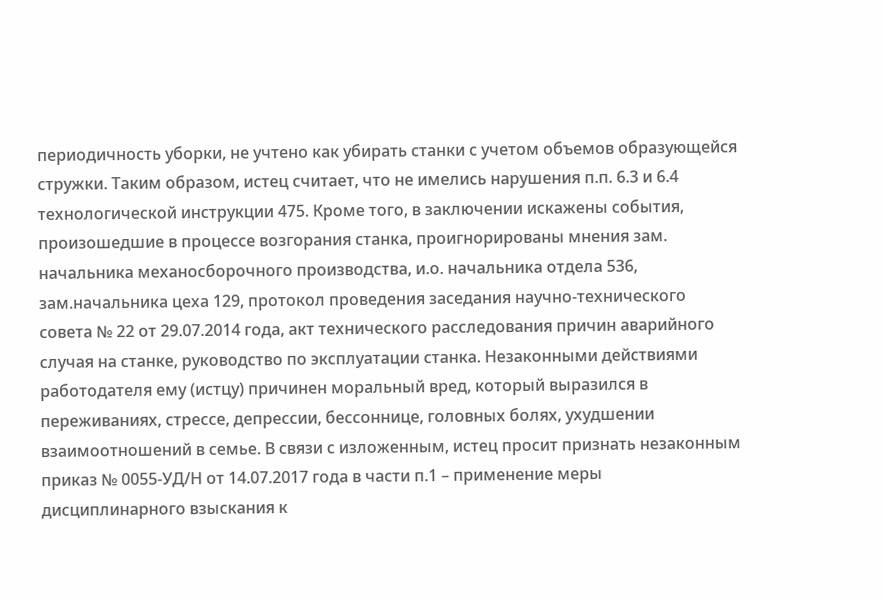периодичность уборки, не учтено как убирать станки с учетом объемов образующейся стружки. Таким образом, истец считает, что не имелись нарушения п.п. 6.3 и 6.4 технологической инструкции 475. Кроме того, в заключении искажены события, произошедшие в процессе возгорания станка, проигнорированы мнения зам. начальника механосборочного производства, и.о. начальника отдела 536, зам.начальника цеха 129, протокол проведения заседания научно-технического совета № 22 от 29.07.2014 года, акт технического расследования причин аварийного случая на станке, руководство по эксплуатации станка. Незаконными действиями работодателя ему (истцу) причинен моральный вред, который выразился в переживаниях, стрессе, депрессии, бессоннице, головных болях, ухудшении взаимоотношений в семье. В связи с изложенным, истец просит признать незаконным приказ № 0055-УД/Н от 14.07.2017 года в части п.1 – применение меры дисциплинарного взыскания к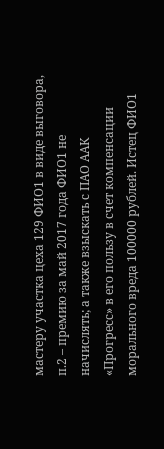мастеру участка цеха 129 ФИО1 в виде выговора, п.2 – премию за май 2017 года ФИО1 не начислять; а также взыскать с ПАО ААК «Прогресс» в его пользу в счет компенсации морального вреда 100000 рублей. Истец ФИО1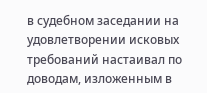в судебном заседании на удовлетворении исковых требований настаивал по доводам, изложенным в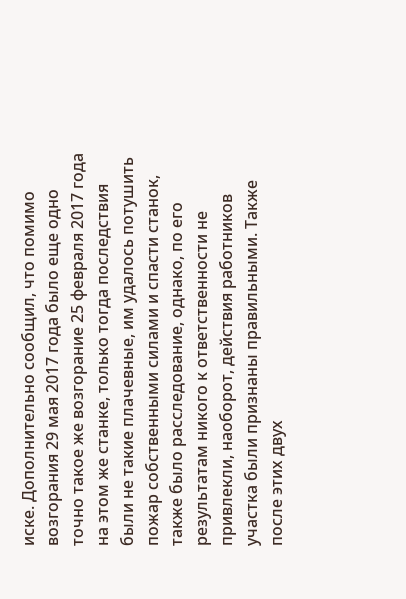иске. Дополнительно сообщил, что помимо возгорания 29 мая 2017 года было еще одно точно такое же возгорание 25 февраля 2017 года на этом же станке, только тогда последствия были не такие плачевные, им удалось потушить пожар собственными силами и спасти станок, также было расследование, однако, по его результатам никого к ответственности не привлекли, наоборот, действия работников участка были признаны правильными. Также после этих двух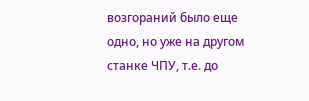возгораний было еще одно, но уже на другом станке ЧПУ, т.е. до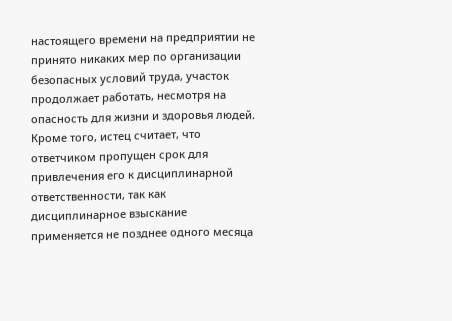настоящего времени на предприятии не принято никаких мер по организации безопасных условий труда, участок продолжает работать, несмотря на опасность для жизни и здоровья людей. Кроме того, истец считает, что ответчиком пропущен срок для привлечения его к дисциплинарной ответственности, так как дисциплинарное взыскание применяется не позднее одного месяца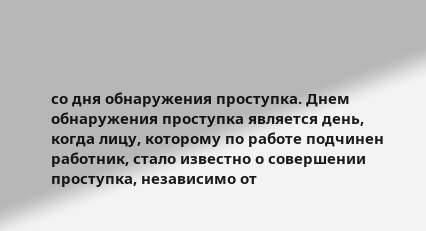со дня обнаружения проступка. Днем обнаружения проступка является день, когда лицу, которому по работе подчинен работник, стало известно о совершении проступка, независимо от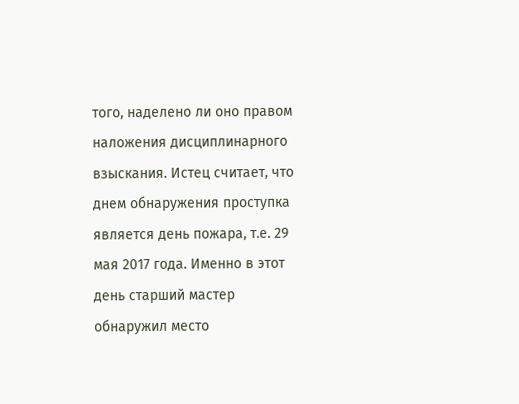того, наделено ли оно правом наложения дисциплинарного взыскания. Истец считает, что днем обнаружения проступка является день пожара, т.е. 29 мая 2017 года. Именно в этот день старший мастер обнаружил место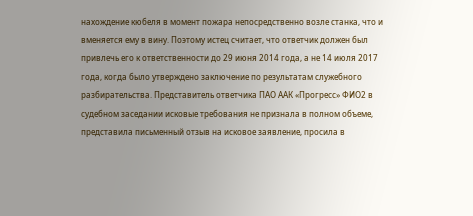нахождение кюбеля в момент пожара непосредственно возле станка, что и вменяется ему в вину. Поэтому истец считает, что ответчик должен был привлечь его к ответственности до 29 июня 2014 года, а не 14 июля 2017 года, когда было утверждено заключение по результатам служебного разбирательства. Представитель ответчика ПАО ААК «Прогресс» ФИО2 в судебном заседании исковые требования не признала в полном объеме, представила письменный отзыв на исковое заявление, просила в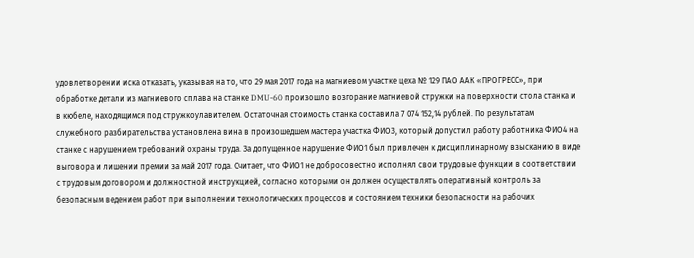удовлетворении иска отказать, указывая на то, что 29 мая 2017 года на магниевом участке цеха № 129 ПАО ААК «ПРОГРЕСС», при обработке детали из магниевого сплава на станке DMU-60 произошло возгорание магниевой стружки на поверхности стола станка и в кюбеле, находящимся под стружкоулавителем. Остаточная стоимость станка составила 7 074 152,14 рублей. По результатам служебного разбирательства установлена вина в произошедшем мастера участка ФИО3, который допустил работу работника ФИО4 на станке с нарушением требований охраны труда. За допущенное нарушение ФИО1 был привлечен к дисциплинарному взысканию в виде выговора и лишении премии за май 2017 года. Считает, что ФИО1 не добросовестно исполнял свои трудовые функции в соответствии с трудовым договором и должностной инструкцией, согласно которыми он должен осуществлять оперативный контроль за безопасным ведением работ при выполнении технологических процессов и состоянием техники безопасности на рабочих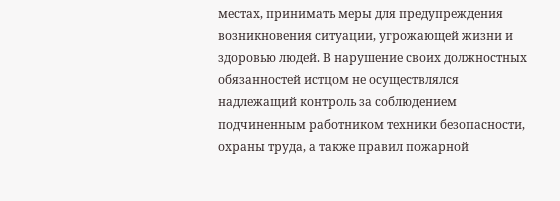местах, принимать меры для предупреждения возникновения ситуации, угрожающей жизни и здоровью людей. В нарушение своих должностных обязанностей истцом не осуществлялся надлежащий контроль за соблюдением подчиненным работником техники безопасности, охраны труда, а также правил пожарной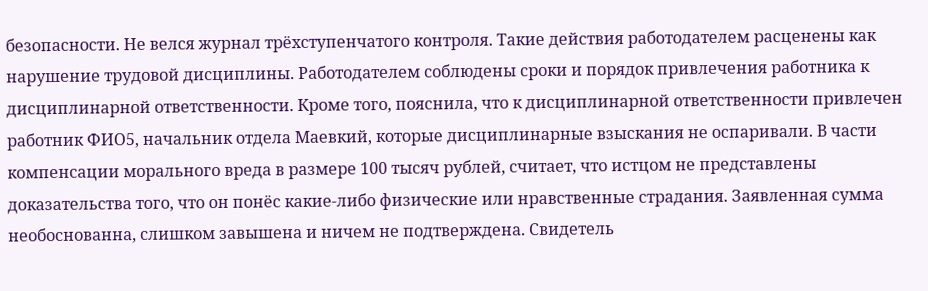безопасности. Не велся журнал трёхступенчатого контроля. Такие действия работодателем расценены как нарушение трудовой дисциплины. Работодателем соблюдены сроки и порядок привлечения работника к дисциплинарной ответственности. Кроме того, пояснила, что к дисциплинарной ответственности привлечен работник ФИО5, начальник отдела Маевкий, которые дисциплинарные взыскания не оспаривали. В части компенсации морального вреда в размере 100 тысяч рублей, считает, что истцом не представлены доказательства того, что он понёс какие-либо физические или нравственные страдания. Заявленная сумма необоснованна, слишком завышена и ничем не подтверждена. Свидетель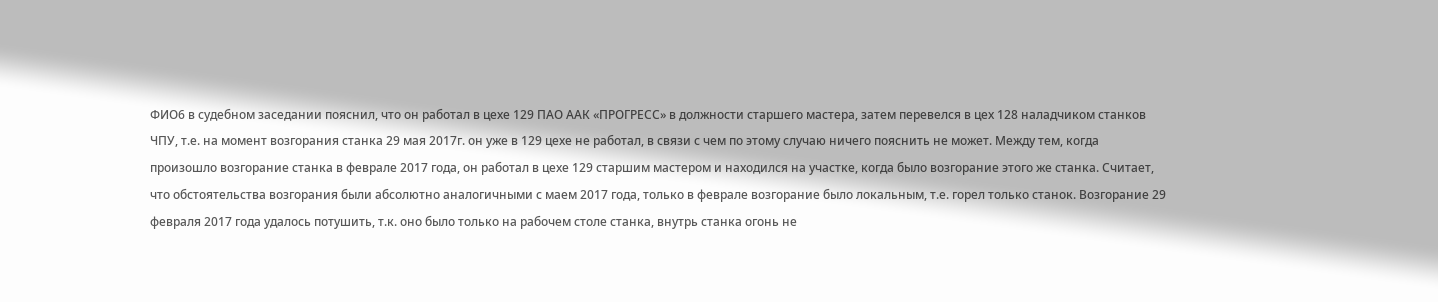ФИО6 в судебном заседании пояснил, что он работал в цехе 129 ПАО ААК «ПРОГРЕСС» в должности старшего мастера, затем перевелся в цех 128 наладчиком станков ЧПУ, т.е. на момент возгорания станка 29 мая 2017г. он уже в 129 цехе не работал, в связи с чем по этому случаю ничего пояснить не может. Между тем, когда произошло возгорание станка в феврале 2017 года, он работал в цехе 129 старшим мастером и находился на участке, когда было возгорание этого же станка. Считает, что обстоятельства возгорания были абсолютно аналогичными с маем 2017 года, только в феврале возгорание было локальным, т.е. горел только станок. Возгорание 29 февраля 2017 года удалось потушить, т.к. оно было только на рабочем столе станка, внутрь станка огонь не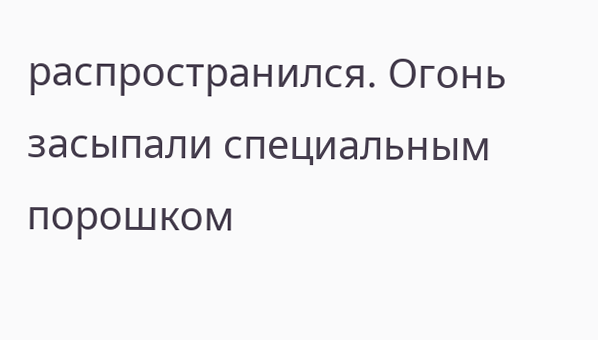распространился. Огонь засыпали специальным порошком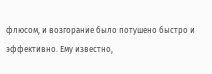флюсом, и возгорание было потушено быстро и эффективно. Ему известно,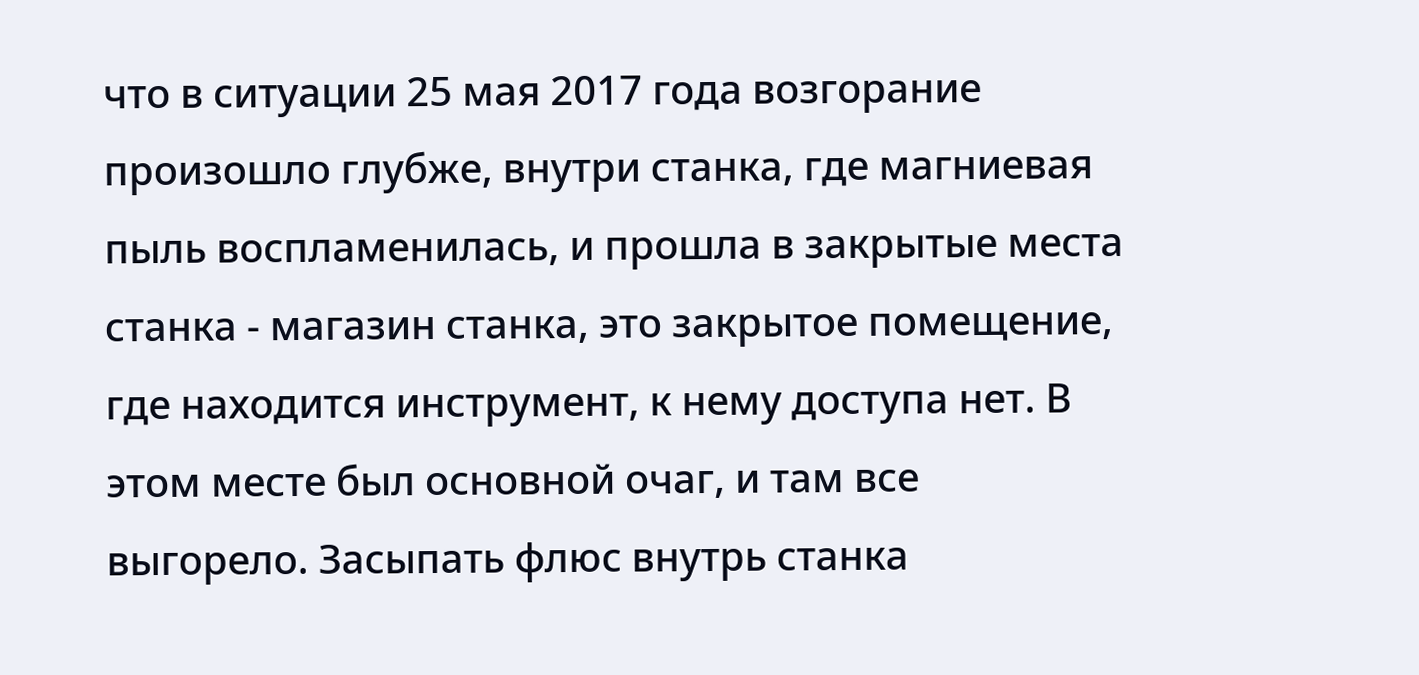что в ситуации 25 мая 2017 года возгорание произошло глубже, внутри станка, где магниевая пыль воспламенилась, и прошла в закрытые места станка - магазин станка, это закрытое помещение, где находится инструмент, к нему доступа нет. В этом месте был основной очаг, и там все выгорело. Засыпать флюс внутрь станка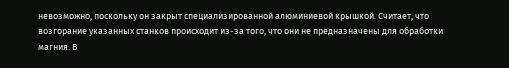невозможно, поскольку он закрыт специализированной алюминиевой крышкой. Считает, что возгорание указанных станков происходит из-за того, что они не предназначены для обработки магния. В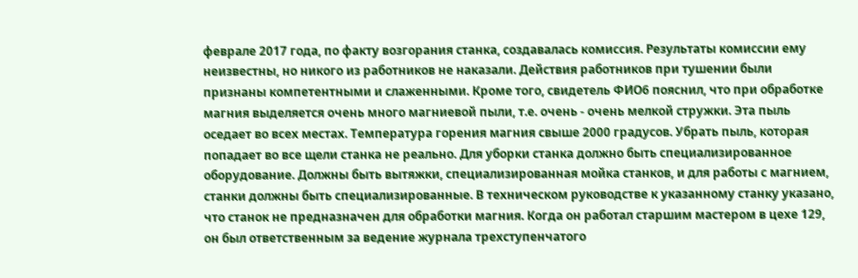феврале 2017 года, по факту возгорания станка, создавалась комиссия. Результаты комиссии ему неизвестны, но никого из работников не наказали. Действия работников при тушении были признаны компетентными и слаженными. Кроме того, свидетель ФИО6 пояснил, что при обработке магния выделяется очень много магниевой пыли, т.е. очень - очень мелкой стружки. Эта пыль оседает во всех местах. Температура горения магния свыше 2000 градусов. Убрать пыль, которая попадает во все щели станка не реально. Для уборки станка должно быть специализированное оборудование. Должны быть вытяжки, специализированная мойка станков, и для работы с магнием, станки должны быть специализированные. В техническом руководстве к указанному станку указано, что станок не предназначен для обработки магния. Когда он работал старшим мастером в цехе 129, он был ответственным за ведение журнала трехступенчатого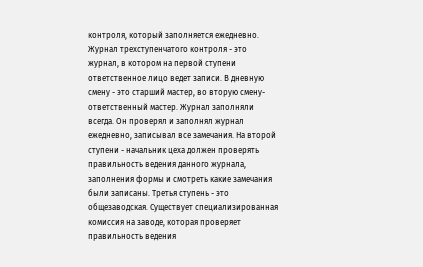контроля, который заполняется ежедневно. Журнал трехступенчатого контроля - это журнал, в котором на первой ступени ответственное лицо ведет записи. В дневную смену - это старший мастер, во вторую смену- ответственный мастер. Журнал заполняли всегда. Он проверял и заполнял журнал ежедневно, записывал все замечания. На второй ступени - начальник цеха должен проверять правильность ведения данного журнала, заполнения формы и смотреть какие замечания были записаны. Третья ступень - это общезаводская. Существует специализированная комиссия на заводе, которая проверяет правильность ведения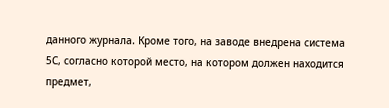данного журнала. Кроме того, на заводе внедрена система 5С, согласно которой место, на котором должен находится предмет,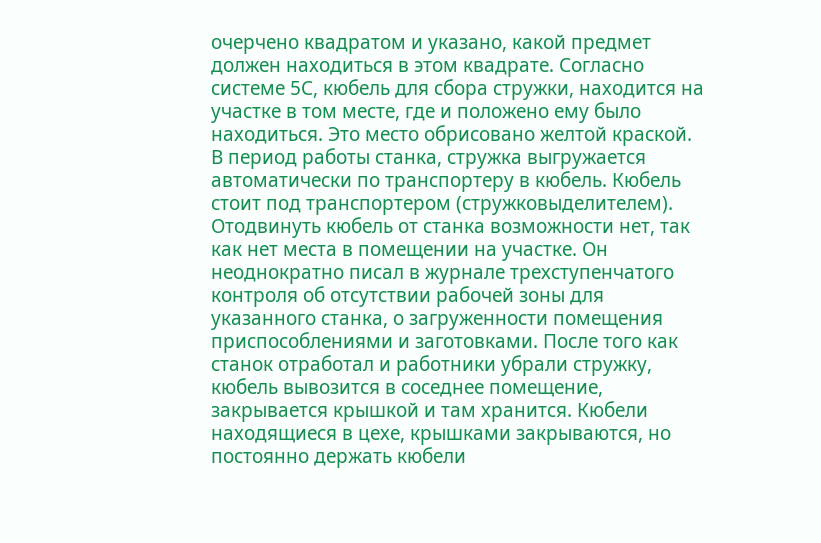очерчено квадратом и указано, какой предмет должен находиться в этом квадрате. Согласно системе 5С, кюбель для сбора стружки, находится на участке в том месте, где и положено ему было находиться. Это место обрисовано желтой краской. В период работы станка, стружка выгружается автоматически по транспортеру в кюбель. Кюбель стоит под транспортером (стружковыделителем). Отодвинуть кюбель от станка возможности нет, так как нет места в помещении на участке. Он неоднократно писал в журнале трехступенчатого контроля об отсутствии рабочей зоны для указанного станка, о загруженности помещения приспособлениями и заготовками. После того как станок отработал и работники убрали стружку, кюбель вывозится в соседнее помещение, закрывается крышкой и там хранится. Кюбели находящиеся в цехе, крышками закрываются, но постоянно держать кюбели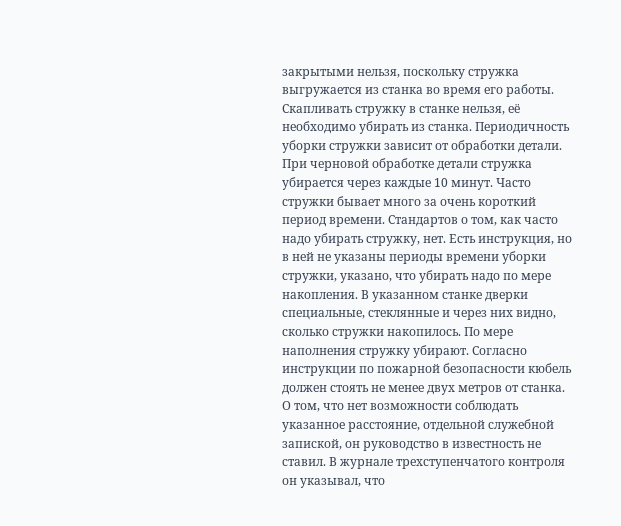закрытыми нельзя, поскольку стружка выгружается из станка во время его работы. Скапливать стружку в станке нельзя, её необходимо убирать из станка. Периодичность уборки стружки зависит от обработки детали. При черновой обработке детали стружка убирается через каждые 10 минут. Часто стружки бывает много за очень короткий период времени. Стандартов о том, как часто надо убирать стружку, нет. Есть инструкция, но в ней не указаны периоды времени уборки стружки, указано, что убирать надо по мере накопления. В указанном станке дверки специальные, стеклянные и через них видно, сколько стружки накопилось. По мере наполнения стружку убирают. Согласно инструкции по пожарной безопасности кюбель должен стоять не менее двух метров от станка. О том, что нет возможности соблюдать указанное расстояние, отдельной служебной запиской, он руководство в известность не ставил. В журнале трехступенчатого контроля он указывал, что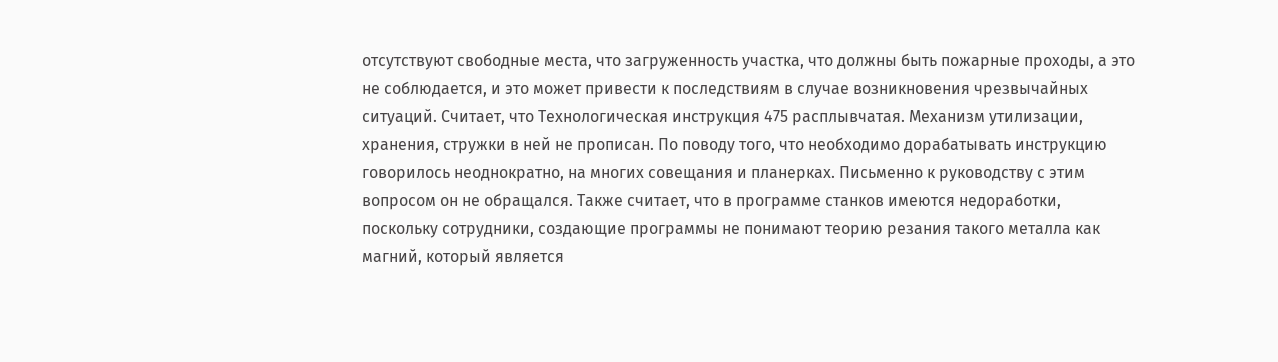отсутствуют свободные места, что загруженность участка, что должны быть пожарные проходы, а это не соблюдается, и это может привести к последствиям в случае возникновения чрезвычайных ситуаций. Считает, что Технологическая инструкция 475 расплывчатая. Механизм утилизации, хранения, стружки в ней не прописан. По поводу того, что необходимо дорабатывать инструкцию говорилось неоднократно, на многих совещания и планерках. Письменно к руководству с этим вопросом он не обращался. Также считает, что в программе станков имеются недоработки, поскольку сотрудники, создающие программы не понимают теорию резания такого металла как магний, который является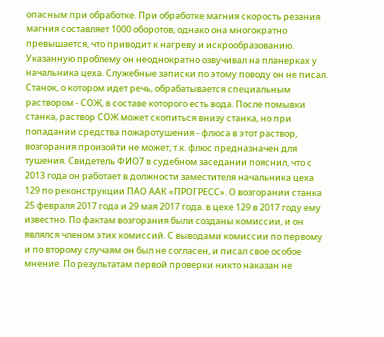опасным при обработке. При обработке магния скорость резания магния составляет 1000 оборотов, однако она многократно превышается, что приводит к нагреву и искрообразованию. Указанную проблему он неоднократно озвучивал на планерках у начальника цеха. Служебные записки по этому поводу он не писал. Станок, о котором идет речь, обрабатывается специальным раствором - СОЖ, в составе которого есть вода. После помывки станка, раствор СОЖ может скопиться внизу станка, но при попадании средства пожаротушения - флюса в этот раствор, возгорания произойти не может, т.к. флюс предназначен для тушения. Свидетель ФИО7 в судебном заседании пояснил, что с 2013 года он работает в должности заместителя начальника цеха 129 по реконструкции ПАО ААК «ПРОГРЕСС». О возгорании станка 25 февраля 2017 года и 29 мая 2017 года. в цехе 129 в 2017 году ему известно. По фактам возгорания были созданы комиссии, и он являлся членом этих комиссий. С выводами комиссии по первому и по второму случаям он был не согласен, и писал свое особое мнение. По результатам первой проверки никто наказан не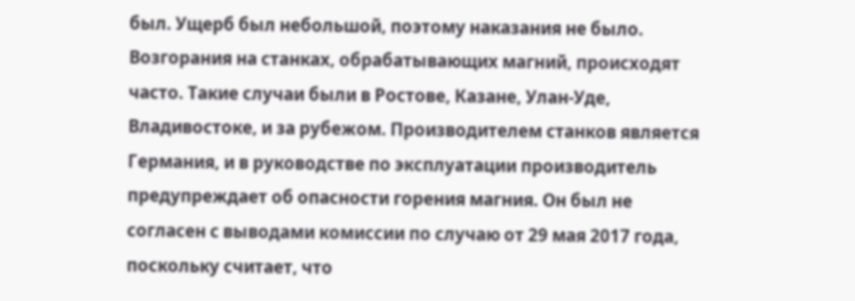был. Ущерб был небольшой, поэтому наказания не было. Возгорания на станках, обрабатывающих магний, происходят часто. Такие случаи были в Ростове, Казане, Улан-Уде, Владивостоке, и за рубежом. Производителем станков является Германия, и в руководстве по эксплуатации производитель предупреждает об опасности горения магния. Он был не согласен с выводами комиссии по случаю от 29 мая 2017 года, поскольку считает, что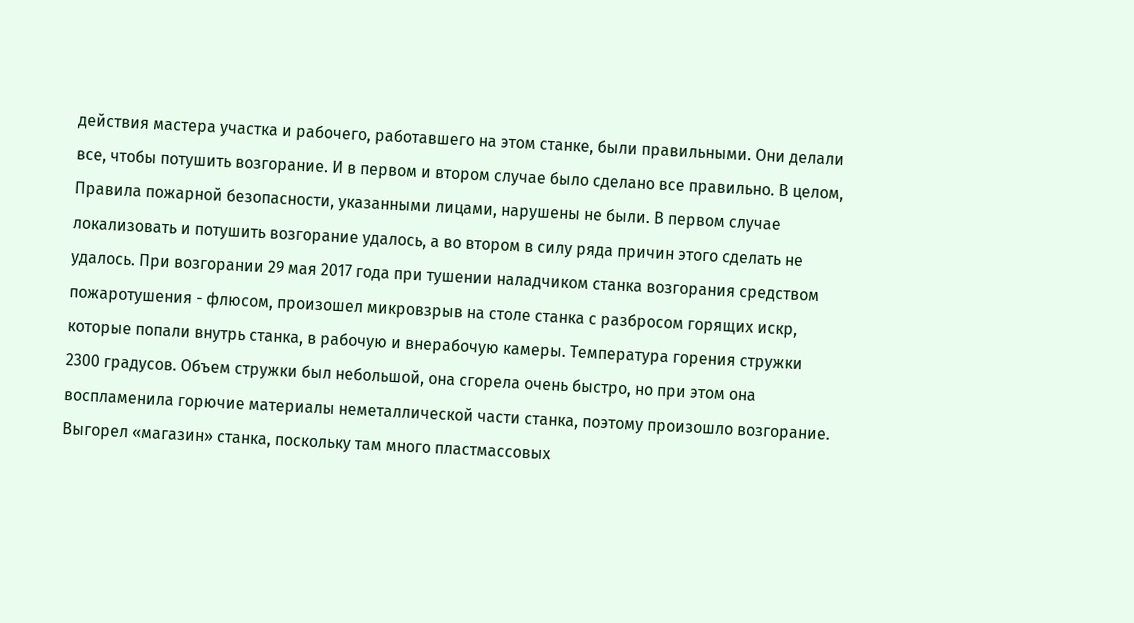действия мастера участка и рабочего, работавшего на этом станке, были правильными. Они делали все, чтобы потушить возгорание. И в первом и втором случае было сделано все правильно. В целом, Правила пожарной безопасности, указанными лицами, нарушены не были. В первом случае локализовать и потушить возгорание удалось, а во втором в силу ряда причин этого сделать не удалось. При возгорании 29 мая 2017 года при тушении наладчиком станка возгорания средством пожаротушения - флюсом, произошел микровзрыв на столе станка с разбросом горящих искр, которые попали внутрь станка, в рабочую и внерабочую камеры. Температура горения стружки 2300 градусов. Объем стружки был небольшой, она сгорела очень быстро, но при этом она воспламенила горючие материалы неметаллической части станка, поэтому произошло возгорание. Выгорел «магазин» станка, поскольку там много пластмассовых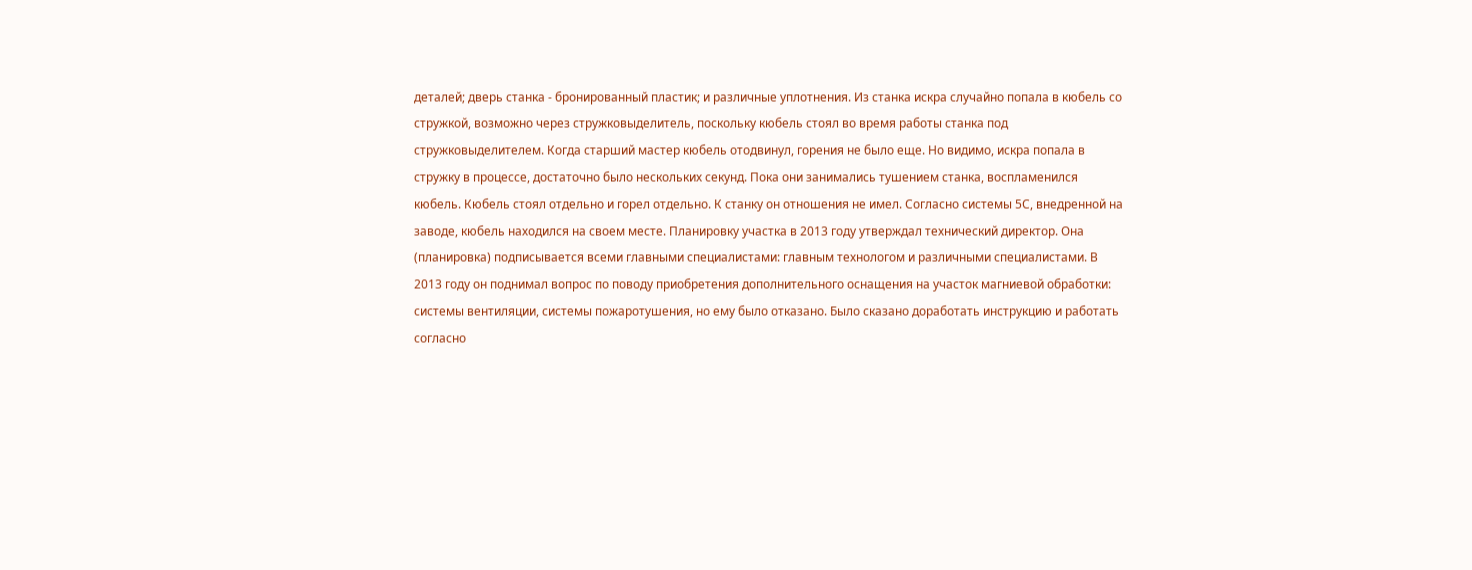деталей; дверь станка - бронированный пластик; и различные уплотнения. Из станка искра случайно попала в кюбель со стружкой, возможно через стружковыделитель, поскольку кюбель стоял во время работы станка под стружковыделителем. Когда старший мастер кюбель отодвинул, горения не было еще. Но видимо, искра попала в стружку в процессе, достаточно было нескольких секунд. Пока они занимались тушением станка, воспламенился кюбель. Кюбель стоял отдельно и горел отдельно. К станку он отношения не имел. Согласно системы 5С, внедренной на заводе, кюбель находился на своем месте. Планировку участка в 2013 году утверждал технический директор. Она (планировка) подписывается всеми главными специалистами: главным технологом и различными специалистами. В 2013 году он поднимал вопрос по поводу приобретения дополнительного оснащения на участок магниевой обработки: системы вентиляции, системы пожаротушения, но ему было отказано. Было сказано доработать инструкцию и работать согласно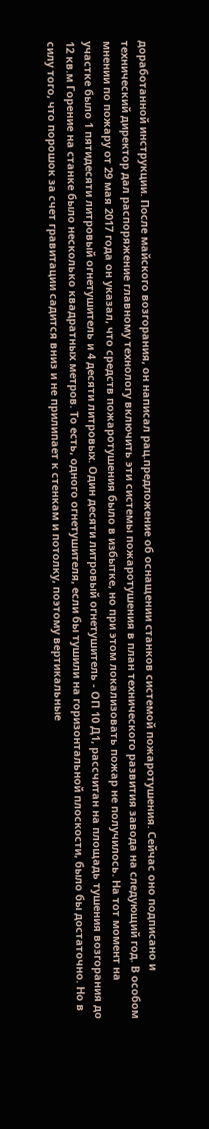доработанной инструкции. После майского возгорания, он написал рац.предложение об оснащении станков системой пожаротушения. Сейчас оно подписано и технический директор дал распоряжение главному технологу включить эти системы пожаротушения в план технического развития завода на следующий год. В особом мнении по пожару от 29 мая 2017 года он указал, что средств пожаротушения было в избытке, но при этом локализовать пожар не получилось. На тот момент на участке было 1 пятидесяти литровый огнетушитель и 4 десяти литровых. Один десяти литровый огнетушитель - ОП 10 Д1, рассчитан на площадь тушения возгорания до 12 кв.м Горение на станке было несколько квадратных метров. То есть, одного огнетушителя, если бы тушили на горизонтальной плоскости, было бы достаточно. Но в силу того, что порошок за счет гравитации садится вниз и не прилипает к стенкам и потолку, поэтому вертикальные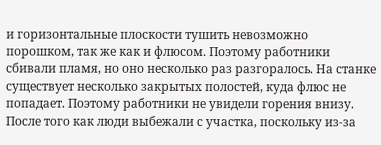и горизонтальные плоскости тушить невозможно порошком, так же как и флюсом. Поэтому работники сбивали пламя, но оно несколько раз разгоралось. На станке существует несколько закрытых полостей, куда флюс не попадает. Поэтому работники не увидели горения внизу. После того как люди выбежали с участка, поскольку из-за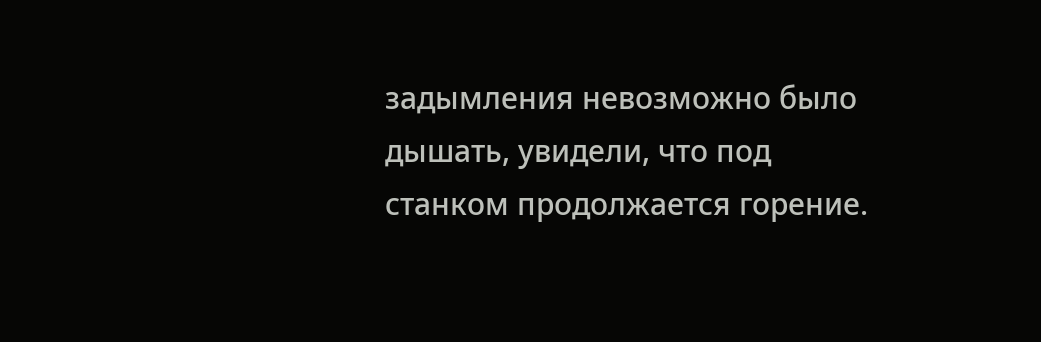задымления невозможно было дышать, увидели, что под станком продолжается горение.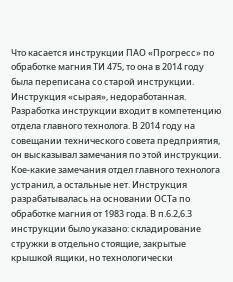Что касается инструкции ПАО «Прогресс» по обработке магния ТИ 475, то она в 2014 году была переписана со старой инструкции. Инструкция «сырая», недоработанная. Разработка инструкции входит в компетенцию отдела главного технолога. В 2014 году на совещании технического совета предприятия, он высказывал замечания по этой инструкции. Кое-какие замечания отдел главного технолога устранил, а остальные нет. Инструкция разрабатывалась на основании ОСТа по обработке магния от 1983 года. В п.6.2,6.3 инструкции было указано: складирование стружки в отдельно стоящие, закрытые крышкой ящики, но технологически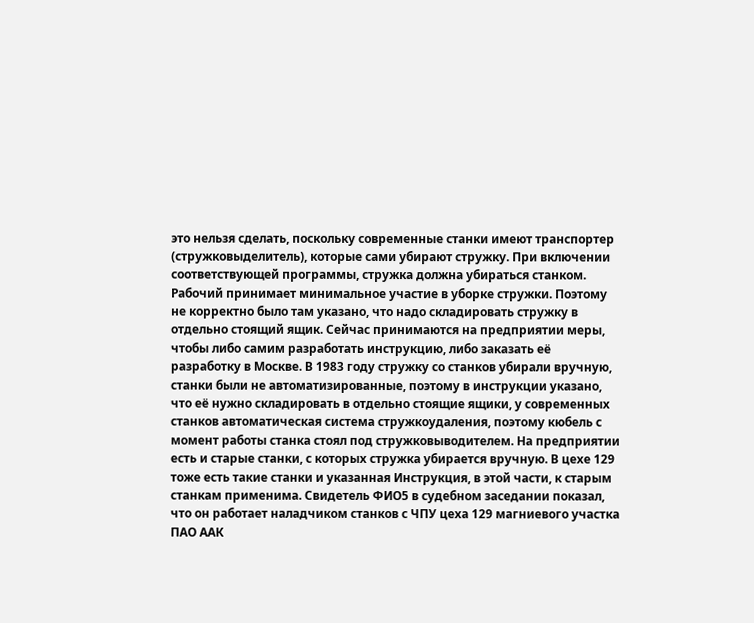это нельзя сделать, поскольку современные станки имеют транспортер (стружковыделитель), которые сами убирают стружку. При включении соответствующей программы, стружка должна убираться станком. Рабочий принимает минимальное участие в уборке стружки. Поэтому не корректно было там указано, что надо складировать стружку в отдельно стоящий ящик. Сейчас принимаются на предприятии меры, чтобы либо самим разработать инструкцию, либо заказать её разработку в Москве. В 1983 году стружку со станков убирали вручную, станки были не автоматизированные, поэтому в инструкции указано, что её нужно складировать в отдельно стоящие ящики, у современных станков автоматическая система стружкоудаления, поэтому кюбель с момент работы станка стоял под стружковыводителем. На предприятии есть и старые станки, с которых стружка убирается вручную. В цехе 129 тоже есть такие станки и указанная Инструкция, в этой части, к старым станкам применима. Свидетель ФИО5 в судебном заседании показал, что он работает наладчиком станков с ЧПУ цеха 129 магниевого участка ПАО ААК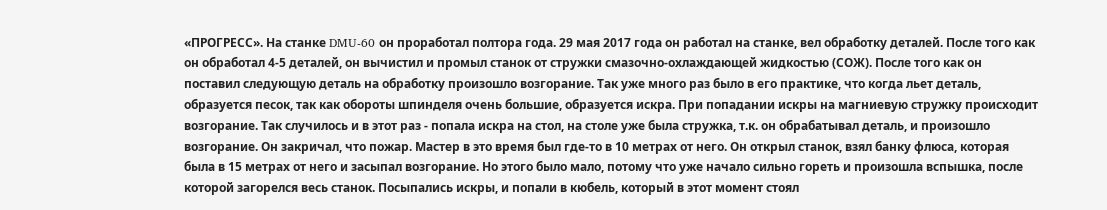«ПРОГРЕСС». На станке DMU-60 он проработал полтора года. 29 мая 2017 года он работал на станке, вел обработку деталей. После того как он обработал 4-5 деталей, он вычистил и промыл станок от стружки смазочно-охлаждающей жидкостью (СОЖ). После того как он поставил следующую деталь на обработку произошло возгорание. Так уже много раз было в его практике, что когда льет деталь, образуется песок, так как обороты шпинделя очень большие, образуется искра. При попадании искры на магниевую стружку происходит возгорание. Так случилось и в этот раз - попала искра на стол, на столе уже была стружка, т.к. он обрабатывал деталь, и произошло возгорание. Он закричал, что пожар. Мастер в это время был где-то в 10 метрах от него. Он открыл станок, взял банку флюса, которая была в 15 метрах от него и засыпал возгорание. Но этого было мало, потому что уже начало сильно гореть и произошла вспышка, после которой загорелся весь станок. Посыпались искры, и попали в кюбель, который в этот момент стоял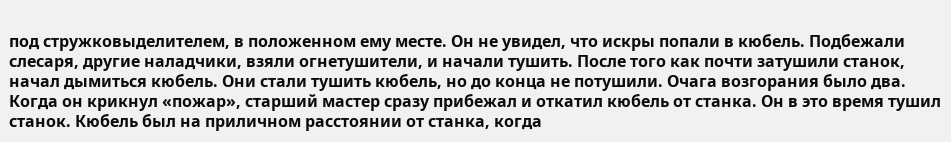под стружковыделителем, в положенном ему месте. Он не увидел, что искры попали в кюбель. Подбежали слесаря, другие наладчики, взяли огнетушители, и начали тушить. После того как почти затушили станок, начал дымиться кюбель. Они стали тушить кюбель, но до конца не потушили. Очага возгорания было два. Когда он крикнул «пожар», старший мастер сразу прибежал и откатил кюбель от станка. Он в это время тушил станок. Кюбель был на приличном расстоянии от станка, когда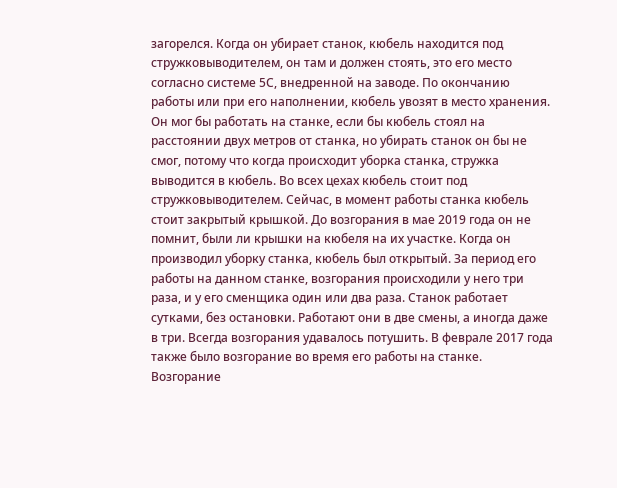загорелся. Когда он убирает станок, кюбель находится под стружковыводителем, он там и должен стоять, это его место согласно системе 5С, внедренной на заводе. По окончанию работы или при его наполнении, кюбель увозят в место хранения. Он мог бы работать на станке, если бы кюбель стоял на расстоянии двух метров от станка, но убирать станок он бы не смог, потому что когда происходит уборка станка, стружка выводится в кюбель. Во всех цехах кюбель стоит под стружковыводителем. Сейчас, в момент работы станка кюбель стоит закрытый крышкой. До возгорания в мае 2019 года он не помнит, были ли крышки на кюбеля на их участке. Когда он производил уборку станка, кюбель был открытый. За период его работы на данном станке, возгорания происходили у него три раза, и у его сменщика один или два раза. Станок работает сутками, без остановки. Работают они в две смены, а иногда даже в три. Всегда возгорания удавалось потушить. В феврале 2017 года также было возгорание во время его работы на станке. Возгорание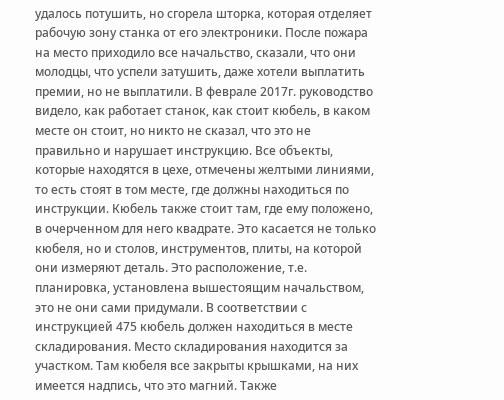удалось потушить, но сгорела шторка, которая отделяет рабочую зону станка от его электроники. После пожара на место приходило все начальство, сказали, что они молодцы, что успели затушить, даже хотели выплатить премии, но не выплатили. В феврале 2017г. руководство видело, как работает станок, как стоит кюбель, в каком месте он стоит, но никто не сказал, что это не правильно и нарушает инструкцию. Все объекты, которые находятся в цехе, отмечены желтыми линиями, то есть стоят в том месте, где должны находиться по инструкции. Кюбель также стоит там, где ему положено, в очерченном для него квадрате. Это касается не только кюбеля, но и столов, инструментов, плиты, на которой они измеряют деталь. Это расположение, т.е. планировка, установлена вышестоящим начальством, это не они сами придумали. В соответствии с инструкцией 475 кюбель должен находиться в месте складирования. Место складирования находится за участком. Там кюбеля все закрыты крышками, на них имеется надпись, что это магний. Также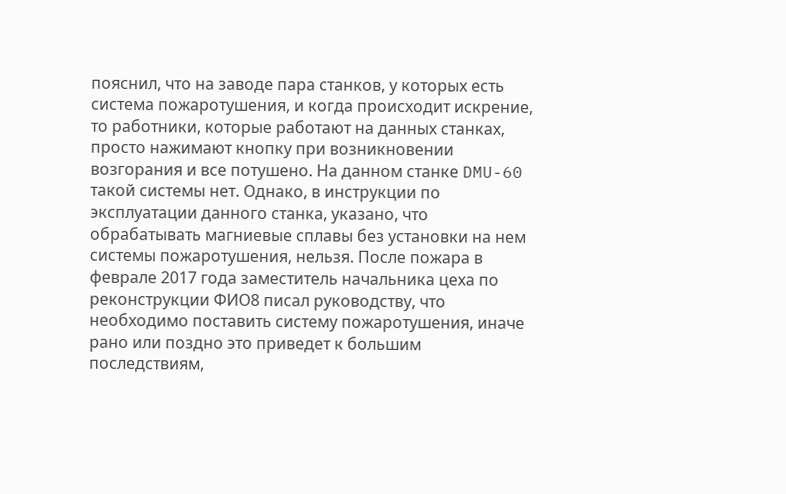пояснил, что на заводе пара станков, у которых есть система пожаротушения, и когда происходит искрение, то работники, которые работают на данных станках, просто нажимают кнопку при возникновении возгорания и все потушено. На данном станке DMU-60 такой системы нет. Однако, в инструкции по эксплуатации данного станка, указано, что обрабатывать магниевые сплавы без установки на нем системы пожаротушения, нельзя. После пожара в феврале 2017 года заместитель начальника цеха по реконструкции ФИО8 писал руководству, что необходимо поставить систему пожаротушения, иначе рано или поздно это приведет к большим последствиям,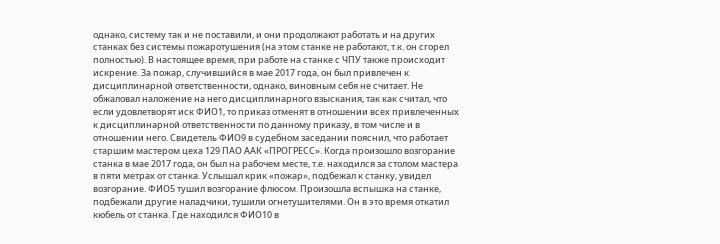однако, систему так и не поставили, и они продолжают работать и на других станках без системы пожаротушения (на этом станке не работают, т.к. он сгорел полностью). В настоящее время, при работе на станке с ЧПУ также происходит искрение. За пожар, случившийся в мае 2017 года, он был привлечен к дисциплинарной ответственности, однако, виновным себя не считает. Не обжаловал наложение на него дисциплинарного взыскания, так как считал, что если удовлетворят иск ФИО1, то приказ отменят в отношении всех привлеченных к дисциплинарной ответственности по данному приказу, в том числе и в отношении него. Свидетель ФИО9 в судебном заседании пояснил, что работает старшим мастером цеха 129 ПАО ААК «ПРОГРЕСС». Когда произошло возгорание станка в мае 2017 года, он был на рабочем месте, т.е. находился за столом мастера в пяти метрах от станка. Услышал крик «пожар», подбежал к станку, увидел возгорание. ФИО5 тушил возгорание флюсом. Произошла вспышка на станке, подбежали другие наладчики, тушили огнетушителями. Он в это время откатил кюбель от станка. Где находился ФИО10 в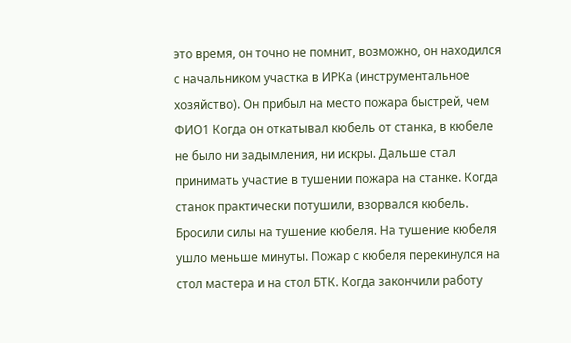это время, он точно не помнит, возможно, он находился с начальником участка в ИРКа (инструментальное хозяйство). Он прибыл на место пожара быстрей, чем ФИО1 Когда он откатывал кюбель от станка, в кюбеле не было ни задымления, ни искры. Дальше стал принимать участие в тушении пожара на станке. Когда станок практически потушили, взорвался кюбель. Бросили силы на тушение кюбеля. На тушение кюбеля ушло меньше минуты. Пожар с кюбеля перекинулся на стол мастера и на стол БТК. Когда закончили работу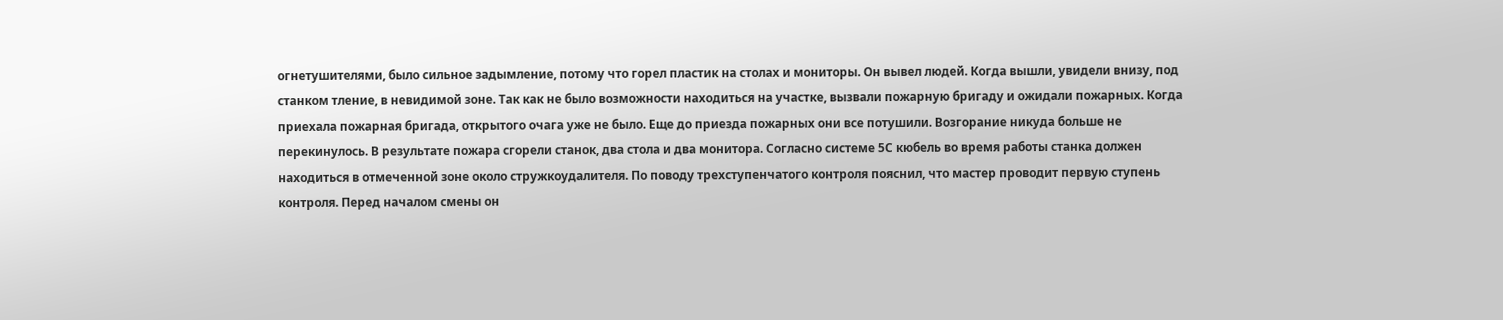огнетушителями, было сильное задымление, потому что горел пластик на столах и мониторы. Он вывел людей. Когда вышли, увидели внизу, под станком тление, в невидимой зоне. Так как не было возможности находиться на участке, вызвали пожарную бригаду и ожидали пожарных. Когда приехала пожарная бригада, открытого очага уже не было. Еще до приезда пожарных они все потушили. Возгорание никуда больше не перекинулось. В результате пожара сгорели станок, два стола и два монитора. Согласно системе 5С кюбель во время работы станка должен находиться в отмеченной зоне около стружкоудалителя. По поводу трехступенчатого контроля пояснил, что мастер проводит первую ступень контроля. Перед началом смены он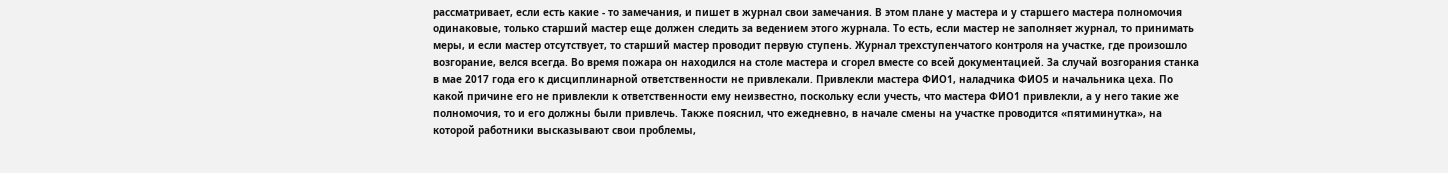рассматривает, если есть какие - то замечания, и пишет в журнал свои замечания. В этом плане у мастера и у старшего мастера полномочия одинаковые, только старший мастер еще должен следить за ведением этого журнала. То есть, если мастер не заполняет журнал, то принимать меры, и если мастер отсутствует, то старший мастер проводит первую ступень. Журнал трехступенчатого контроля на участке, где произошло возгорание, велся всегда. Во время пожара он находился на столе мастера и сгорел вместе со всей документацией. За случай возгорания станка в мае 2017 года его к дисциплинарной ответственности не привлекали. Привлекли мастера ФИО1, наладчика ФИО5 и начальника цеха. По какой причине его не привлекли к ответственности ему неизвестно, поскольку если учесть, что мастера ФИО1 привлекли, а у него такие же полномочия, то и его должны были привлечь. Также пояснил, что ежедневно, в начале смены на участке проводится «пятиминутка», на которой работники высказывают свои проблемы,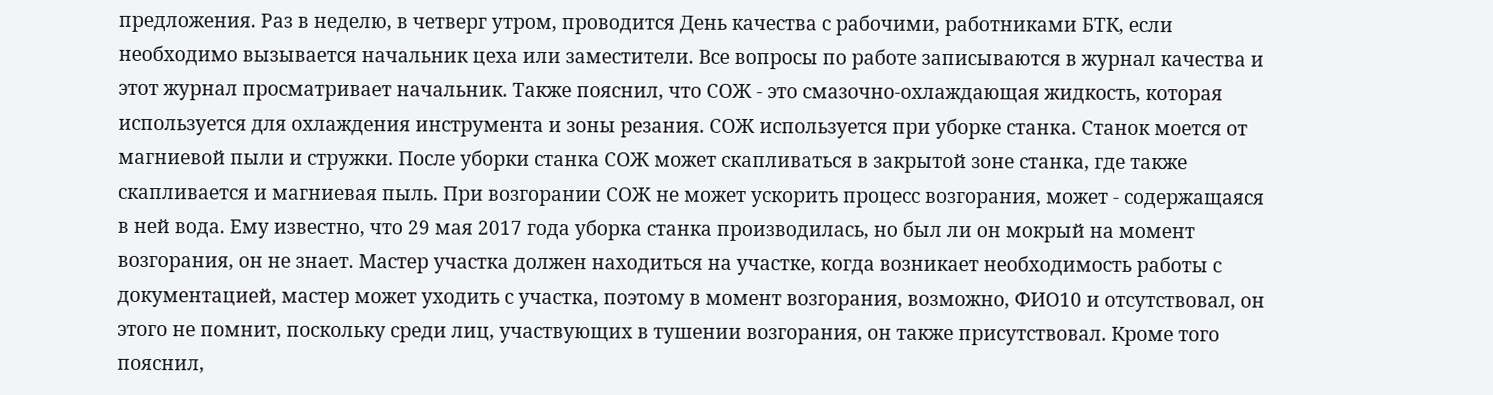предложения. Раз в неделю, в четверг утром, проводится День качества с рабочими, работниками БТК, если необходимо вызывается начальник цеха или заместители. Все вопросы по работе записываются в журнал качества и этот журнал просматривает начальник. Также пояснил, что СОЖ - это смазочно-охлаждающая жидкость, которая используется для охлаждения инструмента и зоны резания. СОЖ используется при уборке станка. Станок моется от магниевой пыли и стружки. После уборки станка СОЖ может скапливаться в закрытой зоне станка, где также скапливается и магниевая пыль. При возгорании СОЖ не может ускорить процесс возгорания, может - содержащаяся в ней вода. Ему известно, что 29 мая 2017 года уборка станка производилась, но был ли он мокрый на момент возгорания, он не знает. Мастер участка должен находиться на участке, когда возникает необходимость работы с документацией, мастер может уходить с участка, поэтому в момент возгорания, возможно, ФИО10 и отсутствовал, он этого не помнит, поскольку среди лиц, участвующих в тушении возгорания, он также присутствовал. Кроме того пояснил,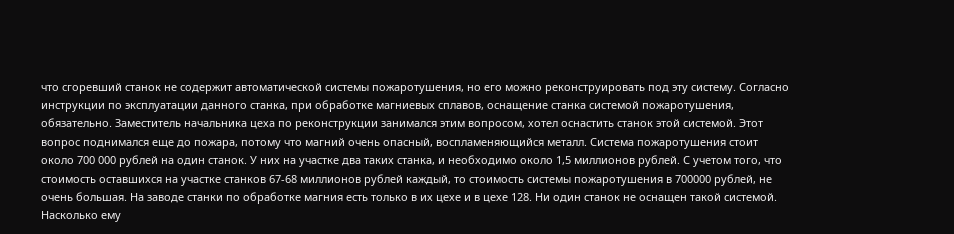что сгоревший станок не содержит автоматической системы пожаротушения, но его можно реконструировать под эту систему. Согласно инструкции по эксплуатации данного станка, при обработке магниевых сплавов, оснащение станка системой пожаротушения, обязательно. Заместитель начальника цеха по реконструкции занимался этим вопросом, хотел оснастить станок этой системой. Этот вопрос поднимался еще до пожара, потому что магний очень опасный, воспламеняющийся металл. Система пожаротушения стоит около 700 000 рублей на один станок. У них на участке два таких станка, и необходимо около 1,5 миллионов рублей. С учетом того, что стоимость оставшихся на участке станков 67-68 миллионов рублей каждый, то стоимость системы пожаротушения в 700000 рублей, не очень большая. На заводе станки по обработке магния есть только в их цехе и в цехе 128. Ни один станок не оснащен такой системой. Насколько ему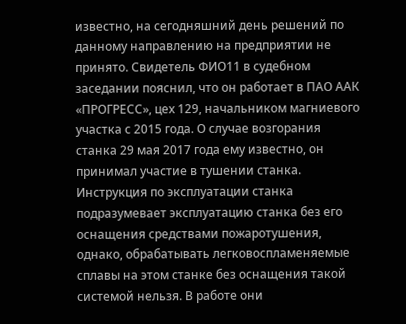известно, на сегодняшний день решений по данному направлению на предприятии не принято. Свидетель ФИО11 в судебном заседании пояснил, что он работает в ПАО ААК «ПРОГРЕСС», цех 129, начальником магниевого участка с 2015 года. О случае возгорания станка 29 мая 2017 года ему известно, он принимал участие в тушении станка. Инструкция по эксплуатации станка подразумевает эксплуатацию станка без его оснащения средствами пожаротушения, однако, обрабатывать легковоспламеняемые сплавы на этом станке без оснащения такой системой нельзя. В работе они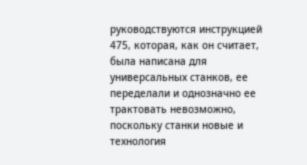руководствуются инструкцией 475, которая, как он считает, была написана для универсальных станков, ее переделали и однозначно ее трактовать невозможно, поскольку станки новые и технология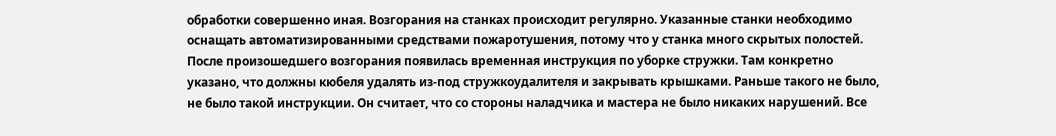обработки совершенно иная. Возгорания на станках происходит регулярно. Указанные станки необходимо оснащать автоматизированными средствами пожаротушения, потому что у станка много скрытых полостей. После произошедшего возгорания появилась временная инструкция по уборке стружки. Там конкретно указано, что должны кюбеля удалять из-под стружкоудалителя и закрывать крышками. Раньше такого не было, не было такой инструкции. Он считает, что со стороны наладчика и мастера не было никаких нарушений. Все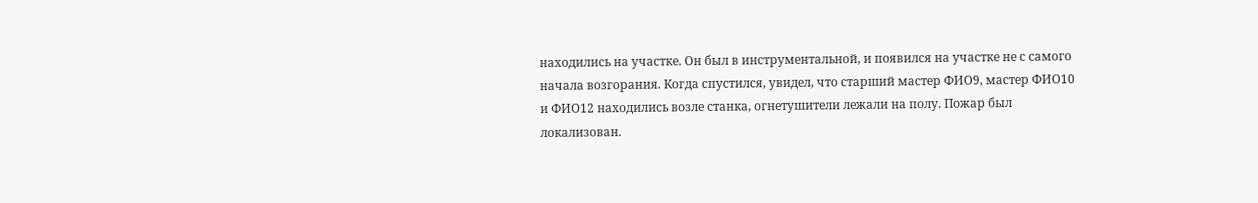находились на участке. Он был в инструментальной, и появился на участке не с самого начала возгорания. Когда спустился, увидел, что старший мастер ФИО9, мастер ФИО10 и ФИО12 находились возле станка, огнетушители лежали на полу. Пожар был локализован.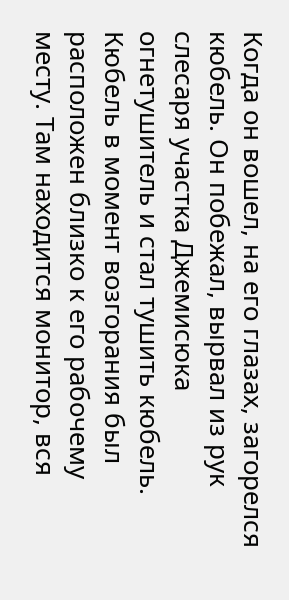Когда он вошел, на его глазах, загорелся кюбель. Он побежал, вырвал из рук слесаря участка Джемисюка огнетушитель и стал тушить кюбель. Кюбель в момент возгорания был расположен близко к его рабочему месту. Там находится монитор, вся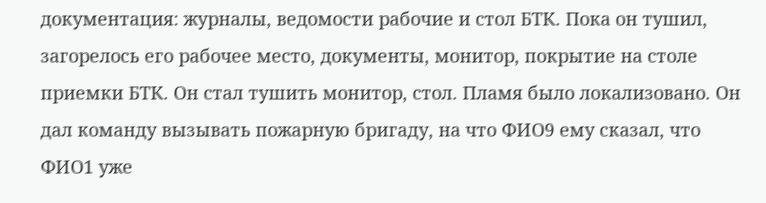документация: журналы, ведомости рабочие и стол БТК. Пока он тушил, загорелось его рабочее место, документы, монитор, покрытие на столе приемки БТК. Он стал тушить монитор, стол. Пламя было локализовано. Он дал команду вызывать пожарную бригаду, на что ФИО9 ему сказал, что ФИО1 уже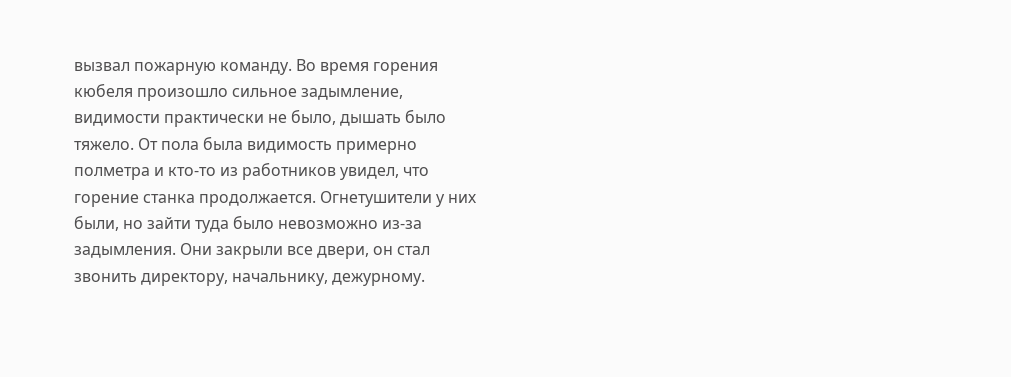вызвал пожарную команду. Во время горения кюбеля произошло сильное задымление, видимости практически не было, дышать было тяжело. От пола была видимость примерно полметра и кто-то из работников увидел, что горение станка продолжается. Огнетушители у них были, но зайти туда было невозможно из-за задымления. Они закрыли все двери, он стал звонить директору, начальнику, дежурному.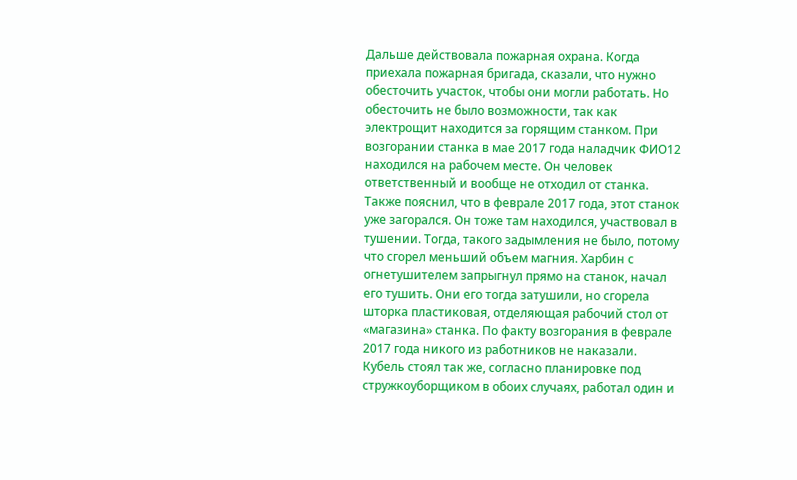Дальше действовала пожарная охрана. Когда приехала пожарная бригада, сказали, что нужно обесточить участок, чтобы они могли работать. Но обесточить не было возможности, так как электрощит находится за горящим станком. При возгорании станка в мае 2017 года наладчик ФИО12 находился на рабочем месте. Он человек ответственный и вообще не отходил от станка. Также пояснил, что в феврале 2017 года, этот станок уже загорался. Он тоже там находился, участвовал в тушении. Тогда, такого задымления не было, потому что сгорел меньший объем магния. Харбин с огнетушителем запрыгнул прямо на станок, начал его тушить. Они его тогда затушили, но сгорела шторка пластиковая, отделяющая рабочий стол от «магазина» станка. По факту возгорания в феврале 2017 года никого из работников не наказали. Кубель стоял так же, согласно планировке под стружкоуборщиком в обоих случаях, работал один и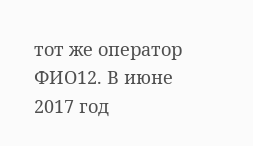тот же оператор ФИО12. В июне 2017 год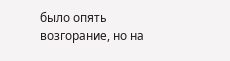было опять возгорание, но на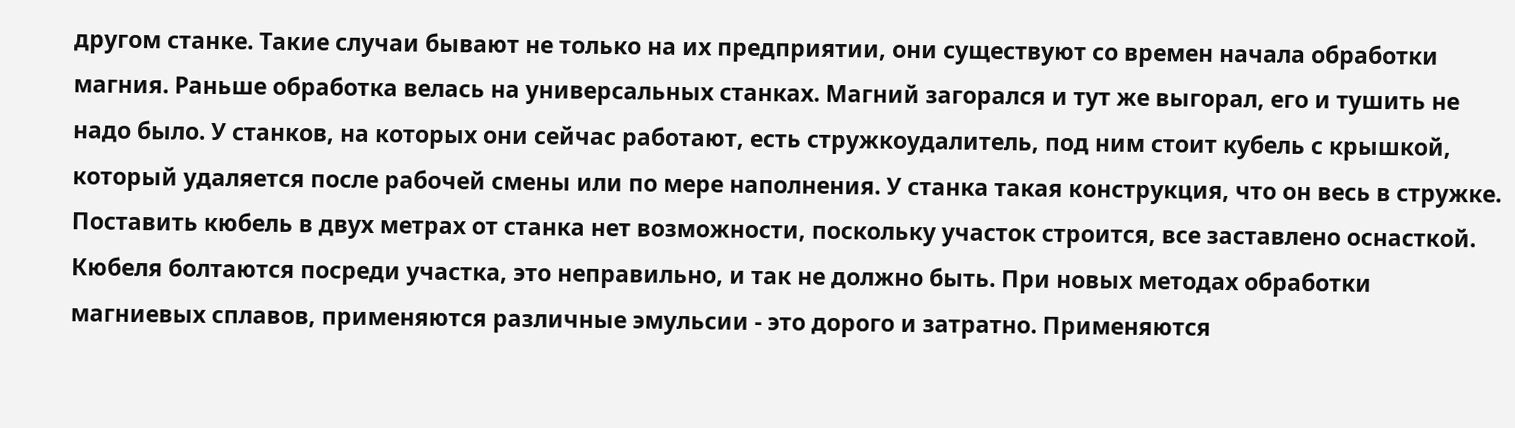другом станке. Такие случаи бывают не только на их предприятии, они существуют со времен начала обработки магния. Раньше обработка велась на универсальных станках. Магний загорался и тут же выгорал, его и тушить не надо было. У станков, на которых они сейчас работают, есть стружкоудалитель, под ним стоит кубель с крышкой, который удаляется после рабочей смены или по мере наполнения. У станка такая конструкция, что он весь в стружке. Поставить кюбель в двух метрах от станка нет возможности, поскольку участок строится, все заставлено оснасткой. Кюбеля болтаются посреди участка, это неправильно, и так не должно быть. При новых методах обработки магниевых сплавов, применяются различные эмульсии - это дорого и затратно. Применяются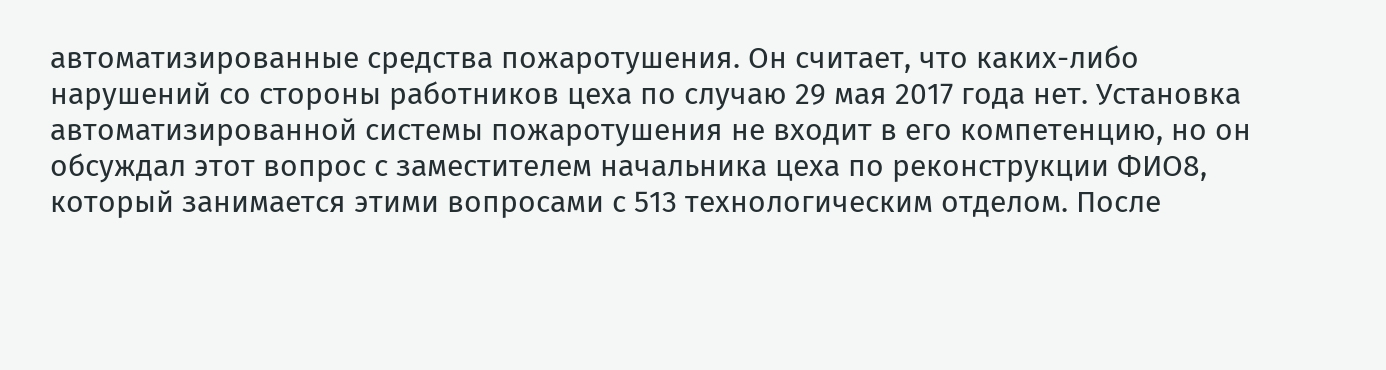автоматизированные средства пожаротушения. Он считает, что каких-либо нарушений со стороны работников цеха по случаю 29 мая 2017 года нет. Установка автоматизированной системы пожаротушения не входит в его компетенцию, но он обсуждал этот вопрос с заместителем начальника цеха по реконструкции ФИО8, который занимается этими вопросами с 513 технологическим отделом. После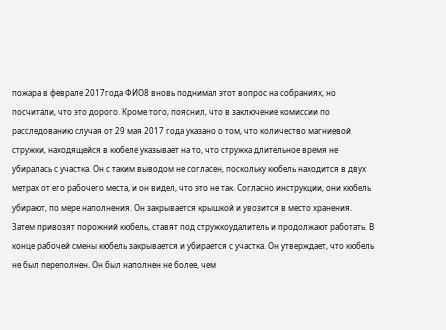пожара в феврале 2017года ФИО8 вновь поднимал этот вопрос на собраниях, но посчитали, что это дорого. Кроме того, пояснил, что в заключение комиссии по расследованию случая от 29 мая 2017 года указано о том, что количество магниевой стружки, находящейся в кюбеле указывает на то, что стружка длительное время не убиралась с участка. Он с таким выводом не согласен, поскольку кюбель находится в двух метрах от его рабочего места, и он видел, что это не так. Согласно инструкции, они кюбель убирают, по мере наполнения. Он закрывается крышкой и увозится в место хранения. Затем привозят порожний кюбель, ставят под стружкоудалитель и продолжают работать. В конце рабочей смены кюбель закрывается и убирается с участка. Он утверждает, что кюбель не был переполнен. Он был наполнен не более, чем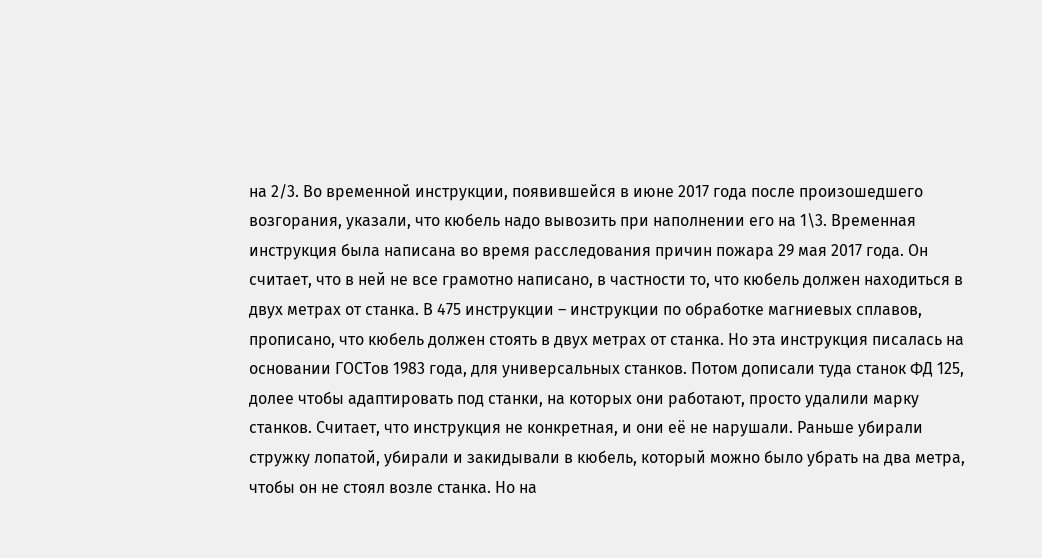на 2/3. Во временной инструкции, появившейся в июне 2017 года после произошедшего возгорания, указали, что кюбель надо вывозить при наполнении его на 1\3. Временная инструкция была написана во время расследования причин пожара 29 мая 2017 года. Он считает, что в ней не все грамотно написано, в частности то, что кюбель должен находиться в двух метрах от станка. В 475 инструкции – инструкции по обработке магниевых сплавов, прописано, что кюбель должен стоять в двух метрах от станка. Но эта инструкция писалась на основании ГОСТов 1983 года, для универсальных станков. Потом дописали туда станок ФД 125, долее чтобы адаптировать под станки, на которых они работают, просто удалили марку станков. Считает, что инструкция не конкретная, и они её не нарушали. Раньше убирали стружку лопатой, убирали и закидывали в кюбель, который можно было убрать на два метра, чтобы он не стоял возле станка. Но на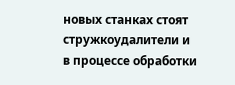новых станках стоят стружкоудалители и в процессе обработки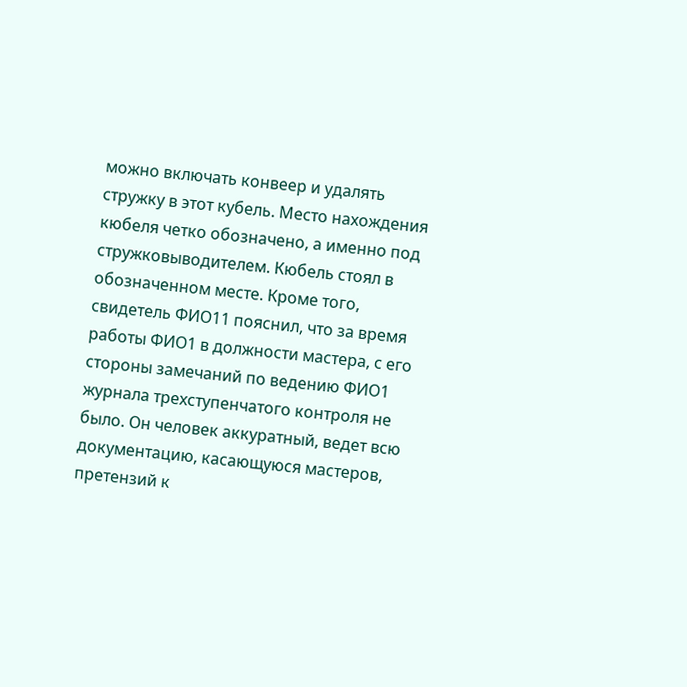можно включать конвеер и удалять стружку в этот кубель. Место нахождения кюбеля четко обозначено, а именно под стружковыводителем. Кюбель стоял в обозначенном месте. Кроме того, свидетель ФИО11 пояснил, что за время работы ФИО1 в должности мастера, с его стороны замечаний по ведению ФИО1 журнала трехступенчатого контроля не было. Он человек аккуратный, ведет всю документацию, касающуюся мастеров, претензий к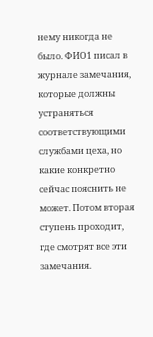нему никогда не было. ФИО1 писал в журнале замечания, которые должны устраняться соответствующими службами цеха, но какие конкретно сейчас пояснить не может. Потом вторая ступень проходит, где смотрят все эти замечания.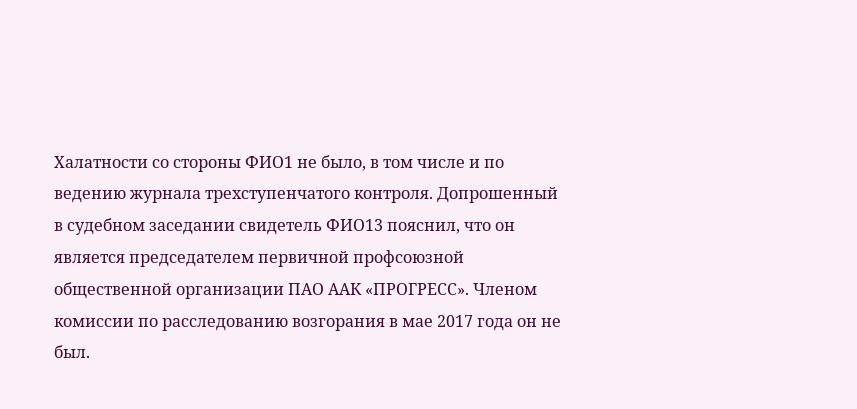Халатности со стороны ФИО1 не было, в том числе и по ведению журнала трехступенчатого контроля. Допрошенный в судебном заседании свидетель ФИО13 пояснил, что он является председателем первичной профсоюзной общественной организации ПАО ААК «ПРОГРЕСС». Членом комиссии по расследованию возгорания в мае 2017 года он не был.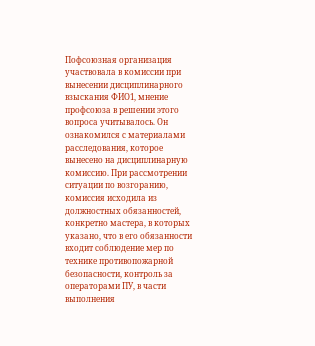Пофсоюзная организация участвовала в комиссии при вынесении дисциплинарного взыскания ФИО1, мнение профсоюза в решении этого вопроса учитывалось. Он ознакомился с материалами расследования, которое вынесено на дисциплинарную комиссию. При рассмотрении ситуации по возгоранию, комиссия исходила из должностных обязанностей, конкретно мастера, в которых указано, что в его обязанности входит соблюдение мер по технике противопожарной безопасности, контроль за операторами ПУ, в части выполнения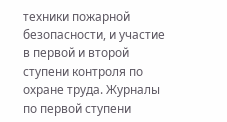техники пожарной безопасности, и участие в первой и второй ступени контроля по охране труда. Журналы по первой ступени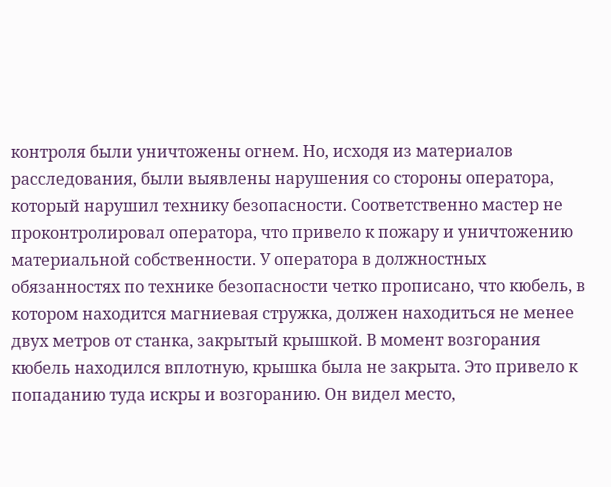контроля были уничтожены огнем. Но, исходя из материалов расследования, были выявлены нарушения со стороны оператора, который нарушил технику безопасности. Соответственно мастер не проконтролировал оператора, что привело к пожару и уничтожению материальной собственности. У оператора в должностных обязанностях по технике безопасности четко прописано, что кюбель, в котором находится магниевая стружка, должен находиться не менее двух метров от станка, закрытый крышкой. В момент возгорания кюбель находился вплотную, крышка была не закрыта. Это привело к попаданию туда искры и возгоранию. Он видел место,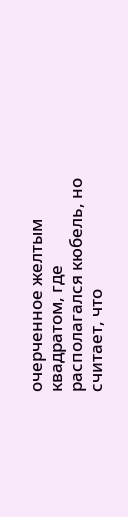очерченное желтым квадратом, где располагался кюбель, но считает, что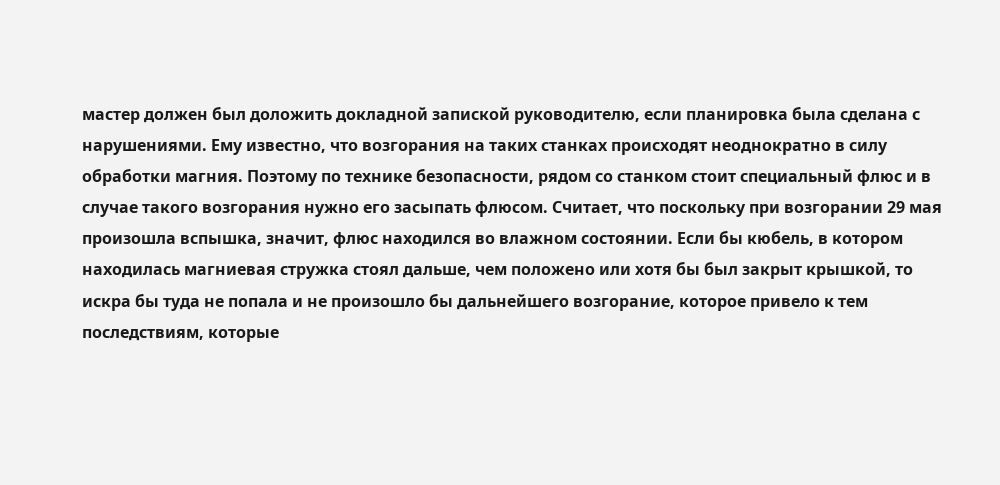мастер должен был доложить докладной запиской руководителю, если планировка была сделана с нарушениями. Ему известно, что возгорания на таких станках происходят неоднократно в силу обработки магния. Поэтому по технике безопасности, рядом со станком стоит специальный флюс и в случае такого возгорания нужно его засыпать флюсом. Считает, что поскольку при возгорании 29 мая произошла вспышка, значит, флюс находился во влажном состоянии. Если бы кюбель, в котором находилась магниевая стружка стоял дальше, чем положено или хотя бы был закрыт крышкой, то искра бы туда не попала и не произошло бы дальнейшего возгорание, которое привело к тем последствиям, которые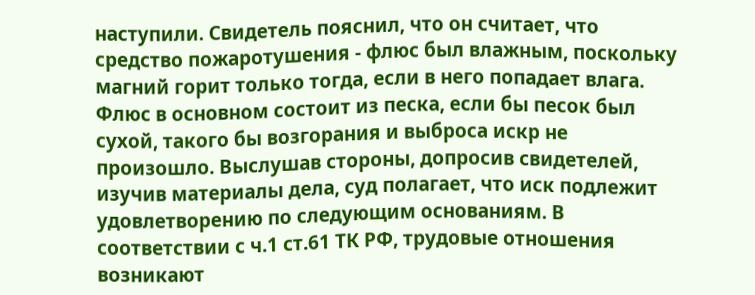наступили. Свидетель пояснил, что он считает, что средство пожаротушения - флюс был влажным, поскольку магний горит только тогда, если в него попадает влага. Флюс в основном состоит из песка, если бы песок был сухой, такого бы возгорания и выброса искр не произошло. Выслушав стороны, допросив свидетелей, изучив материалы дела, суд полагает, что иск подлежит удовлетворению по следующим основаниям. В соответствии с ч.1 ст.61 ТК РФ, трудовые отношения возникают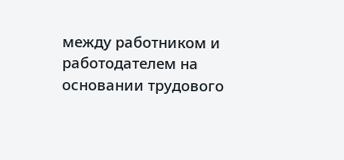между работником и работодателем на основании трудового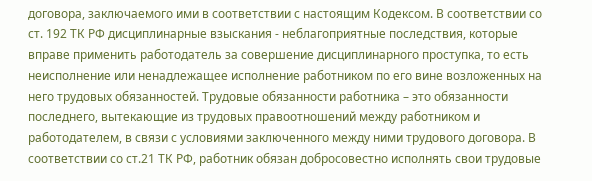договора, заключаемого ими в соответствии с настоящим Кодексом. В соответствии со ст. 192 ТК РФ дисциплинарные взыскания - неблагоприятные последствия, которые вправе применить работодатель за совершение дисциплинарного проступка, то есть неисполнение или ненадлежащее исполнение работником по его вине возложенных на него трудовых обязанностей. Трудовые обязанности работника – это обязанности последнего, вытекающие из трудовых правоотношений между работником и работодателем, в связи с условиями заключенного между ними трудового договора. В соответствии со ст.21 ТК РФ, работник обязан добросовестно исполнять свои трудовые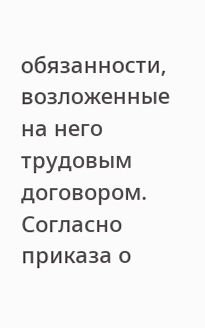обязанности, возложенные на него трудовым договором. Согласно приказа о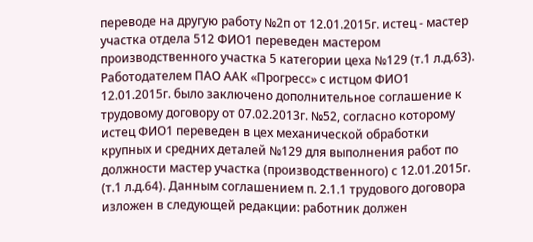переводе на другую работу №2п от 12.01.2015г. истец - мастер участка отдела 512 ФИО1 переведен мастером производственного участка 5 категории цеха №129 (т.1 л.д.63). Работодателем ПАО ААК «Прогресс» с истцом ФИО1 12.01.2015г. было заключено дополнительное соглашение к трудовому договору от 07.02.2013г. №52, согласно которому истец ФИО1 переведен в цех механической обработки крупных и средних деталей №129 для выполнения работ по должности мастер участка (производственного) с 12.01.2015г. (т.1 л.д.64). Данным соглашением п. 2.1.1 трудового договора изложен в следующей редакции: работник должен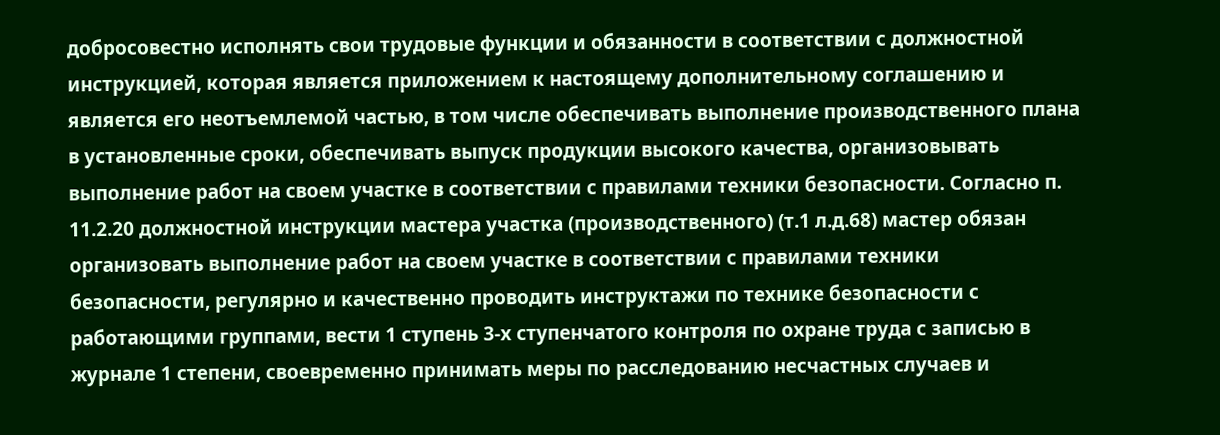добросовестно исполнять свои трудовые функции и обязанности в соответствии с должностной инструкцией, которая является приложением к настоящему дополнительному соглашению и является его неотъемлемой частью, в том числе обеспечивать выполнение производственного плана в установленные сроки, обеспечивать выпуск продукции высокого качества, организовывать выполнение работ на своем участке в соответствии с правилами техники безопасности. Согласно п. 11.2.20 должностной инструкции мастера участка (производственного) (т.1 л.д.68) мастер обязан организовать выполнение работ на своем участке в соответствии с правилами техники безопасности, регулярно и качественно проводить инструктажи по технике безопасности с работающими группами, вести 1 ступень 3-х ступенчатого контроля по охране труда с записью в журнале 1 степени, своевременно принимать меры по расследованию несчастных случаев и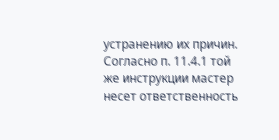устранению их причин. Согласно п. 11.4.1 той же инструкции мастер несет ответственность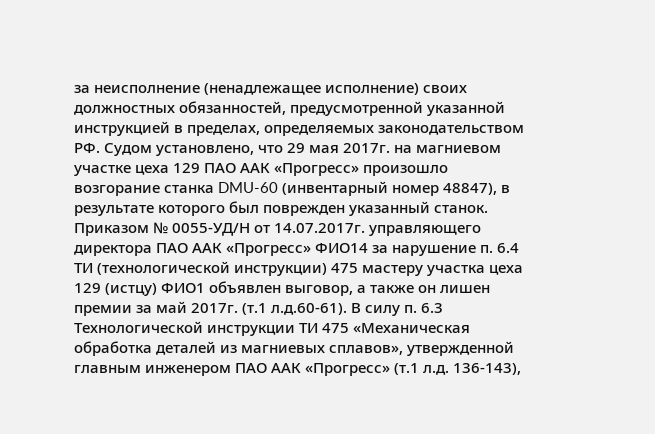за неисполнение (ненадлежащее исполнение) своих должностных обязанностей, предусмотренной указанной инструкцией в пределах, определяемых законодательством РФ. Судом установлено, что 29 мая 2017г. на магниевом участке цеха 129 ПАО ААК «Прогресс» произошло возгорание станка DMU-60 (инвентарный номер 48847), в результате которого был поврежден указанный станок. Приказом № 0055-УД/Н от 14.07.2017г. управляющего директора ПАО ААК «Прогресс» ФИО14 за нарушение п. 6.4 ТИ (технологической инструкции) 475 мастеру участка цеха 129 (истцу) ФИО1 объявлен выговор, а также он лишен премии за май 2017г. (т.1 л.д.60-61). В силу п. 6.3 Технологической инструкции ТИ 475 «Механическая обработка деталей из магниевых сплавов», утвержденной главным инженером ПАО ААК «Прогресс» (т.1 л.д. 136-143),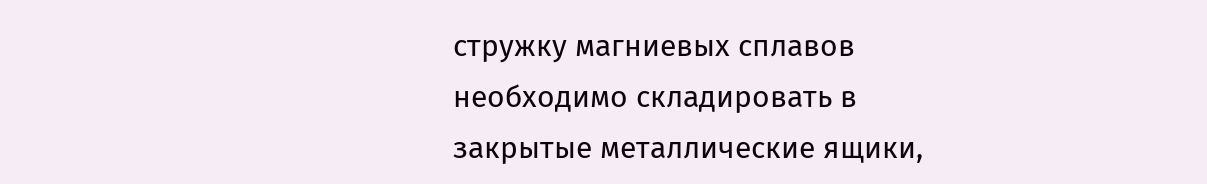стружку магниевых сплавов необходимо складировать в закрытые металлические ящики,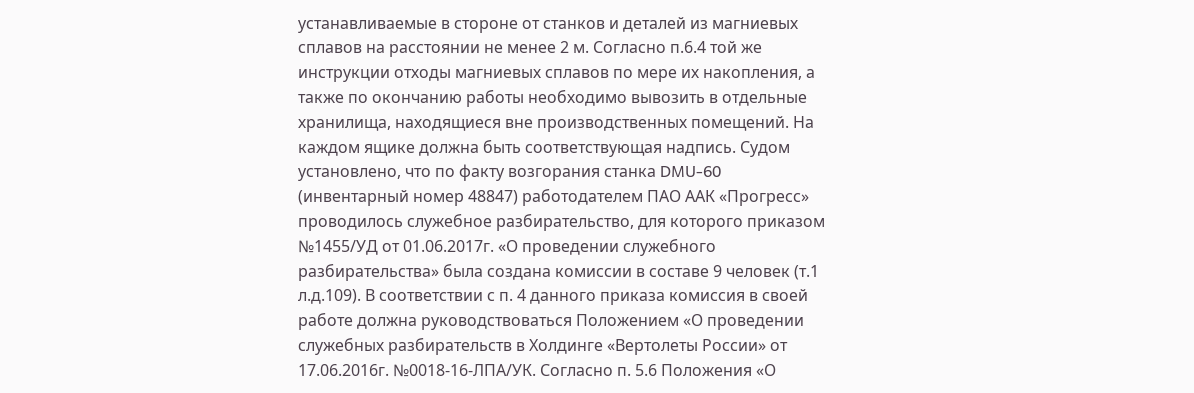устанавливаемые в стороне от станков и деталей из магниевых сплавов на расстоянии не менее 2 м. Согласно п.6.4 той же инструкции отходы магниевых сплавов по мере их накопления, а также по окончанию работы необходимо вывозить в отдельные хранилища, находящиеся вне производственных помещений. На каждом ящике должна быть соответствующая надпись. Судом установлено, что по факту возгорания станка DMU-60 (инвентарный номер 48847) работодателем ПАО ААК «Прогресс» проводилось служебное разбирательство, для которого приказом №1455/УД от 01.06.2017г. «О проведении служебного разбирательства» была создана комиссии в составе 9 человек (т.1 л.д.109). В соответствии с п. 4 данного приказа комиссия в своей работе должна руководствоваться Положением «О проведении служебных разбирательств в Холдинге «Вертолеты России» от 17.06.2016г. №0018-16-ЛПА/УК. Согласно п. 5.6 Положения «О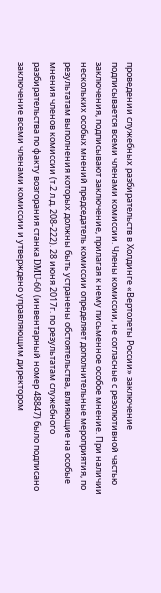проведении служебных разбирательств в Холдинге «Вертолеты России» заключение подписывается всеми членами комиссии. Члены комиссии, не согласные с резолютивной частью заключения, подписывают заключение, прилагая к нему письменное особое мнение. При наличии нескольких особых мнений председатель комиссии определяет дополнительные мероприятия, по результатам выполнения которых должны быть устранены обстоятельства, влияющие на особые мнения членов комиссии (т.2 л.д. 208-222). 28 июня 2017г. по результатам служебного разбирательства по факту возгорания станка DMU-60 (инвентарный номер 48847) было подписано заключение всеми членами комиссии и утверждено управляющим директором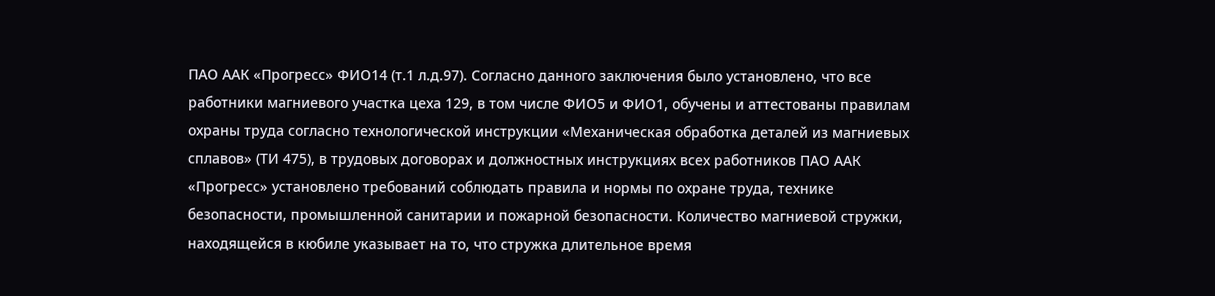ПАО ААК «Прогресс» ФИО14 (т.1 л.д.97). Согласно данного заключения было установлено, что все работники магниевого участка цеха 129, в том числе ФИО5 и ФИО1, обучены и аттестованы правилам охраны труда согласно технологической инструкции «Механическая обработка деталей из магниевых сплавов» (ТИ 475), в трудовых договорах и должностных инструкциях всех работников ПАО ААК «Прогресс» установлено требований соблюдать правила и нормы по охране труда, технике безопасности, промышленной санитарии и пожарной безопасности. Количество магниевой стружки, находящейся в кюбиле указывает на то, что стружка длительное время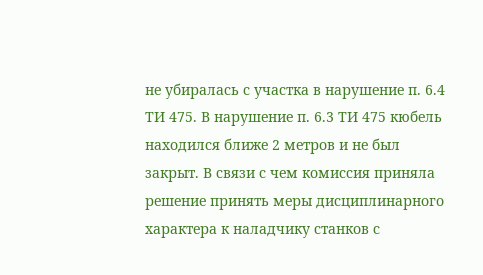не убиралась с участка в нарушение п. 6.4 ТИ 475. В нарушение п. 6.3 ТИ 475 кюбель находился ближе 2 метров и не был закрыт. В связи с чем комиссия приняла решение принять меры дисциплинарного характера к наладчику станков с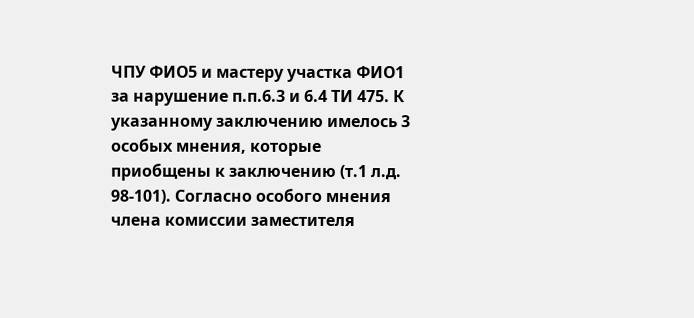ЧПУ ФИО5 и мастеру участка ФИО1 за нарушение п.п.6.3 и 6.4 ТИ 475. К указанному заключению имелось 3 особых мнения, которые приобщены к заключению (т.1 л.д. 98-101). Согласно особого мнения члена комиссии заместителя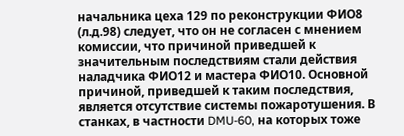начальника цеха 129 по реконструкции ФИО8 (л.д.98) следует, что он не согласен с мнением комиссии, что причиной приведшей к значительным последствиям стали действия наладчика ФИО12 и мастера ФИО10. Основной причиной, приведшей к таким последствия, является отсутствие системы пожаротушения. В станках, в частности DMU-60, на которых тоже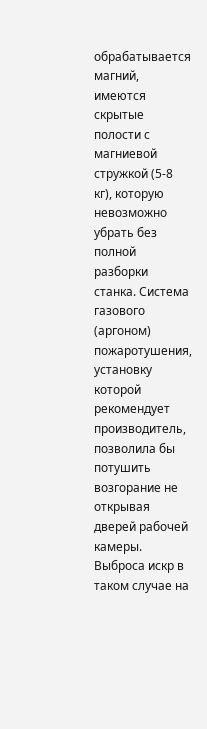обрабатывается магний, имеются скрытые полости с магниевой стружкой (5-8 кг), которую невозможно убрать без полной разборки станка. Система газового (аргоном) пожаротушения, установку которой рекомендует производитель, позволила бы потушить возгорание не открывая дверей рабочей камеры. Выброса искр в таком случае на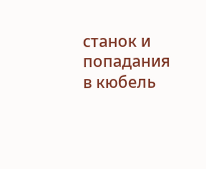станок и попадания в кюбель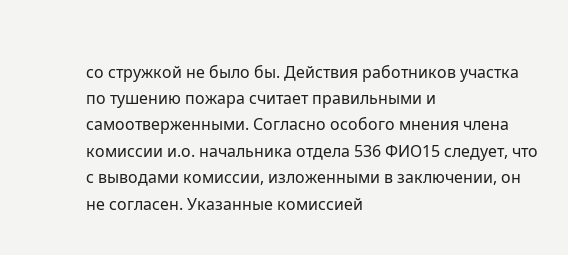со стружкой не было бы. Действия работников участка по тушению пожара считает правильными и самоотверженными. Согласно особого мнения члена комиссии и.о. начальника отдела 536 ФИО15 следует, что с выводами комиссии, изложенными в заключении, он не согласен. Указанные комиссией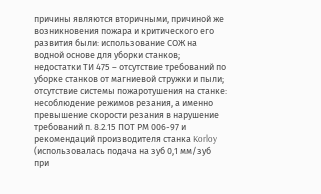причины являются вторичными, причиной же возникновения пожара и критического его развития были: использование СОЖ на водной основе для уборки станков; недостатки ТИ 475 – отсутствие требований по уборке станков от магниевой стружки и пыли; отсутствие системы пожаротушения на станке: несоблюдение режимов резания, а именно превышение скорости резания в нарушение требований п. 8.2.15 ПОТ РМ 006-97 и рекомендаций производителя станка Korloy (использовалась подача на зуб 0,1 мм/зуб при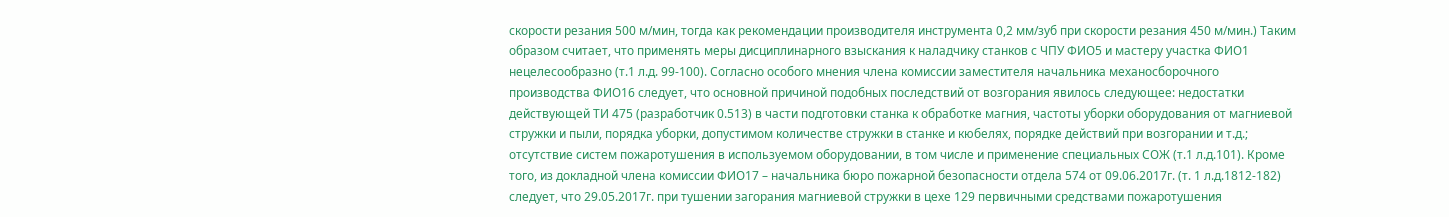скорости резания 500 м/мин, тогда как рекомендации производителя инструмента 0,2 мм/зуб при скорости резания 450 м/мин.) Таким образом считает, что применять меры дисциплинарного взыскания к наладчику станков с ЧПУ ФИО5 и мастеру участка ФИО1 нецелесообразно (т.1 л.д. 99-100). Согласно особого мнения члена комиссии заместителя начальника механосборочного производства ФИО16 следует, что основной причиной подобных последствий от возгорания явилось следующее: недостатки действующей ТИ 475 (разработчик 0.513) в части подготовки станка к обработке магния, частоты уборки оборудования от магниевой стружки и пыли, порядка уборки, допустимом количестве стружки в станке и кюбелях, порядке действий при возгорании и т.д.; отсутствие систем пожаротушения в используемом оборудовании, в том числе и применение специальных СОЖ (т.1 л.д.101). Кроме того, из докладной члена комиссии ФИО17 – начальника бюро пожарной безопасности отдела 574 от 09.06.2017г. (т. 1 л.д.1812-182) следует, что 29.05.2017г. при тушении загорания магниевой стружки в цехе 129 первичными средствами пожаротушения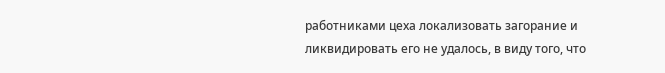работниками цеха локализовать загорание и ликвидировать его не удалось, в виду того, что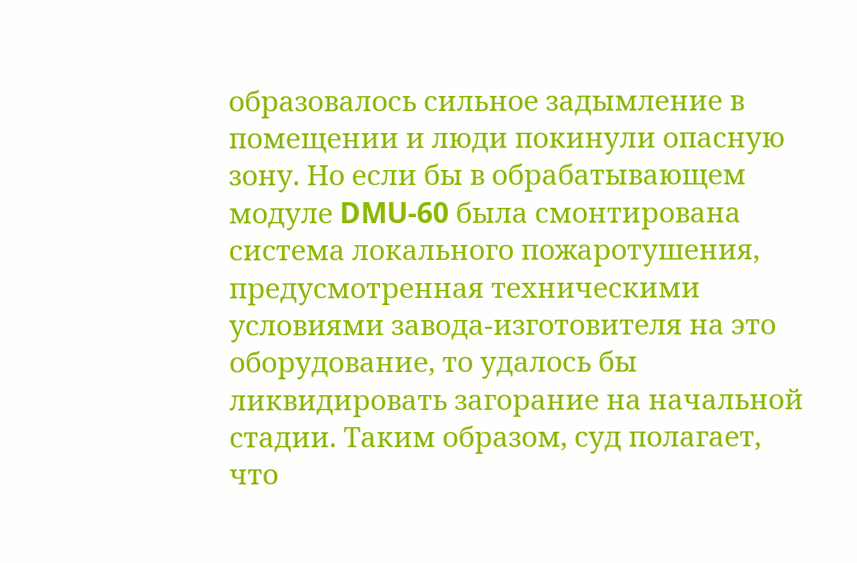образовалось сильное задымление в помещении и люди покинули опасную зону. Но если бы в обрабатывающем модуле DMU-60 была смонтирована система локального пожаротушения, предусмотренная техническими условиями завода-изготовителя на это оборудование, то удалось бы ликвидировать загорание на начальной стадии. Таким образом, суд полагает, что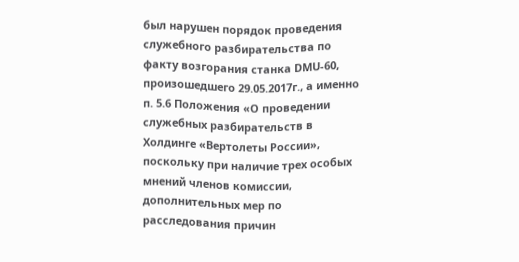был нарушен порядок проведения служебного разбирательства по факту возгорания станка DMU-60, произошедшего 29.05.2017г., а именно п. 5.6 Положения «О проведении служебных разбирательств в Холдинге «Вертолеты России», поскольку при наличие трех особых мнений членов комиссии, дополнительных мер по расследования причин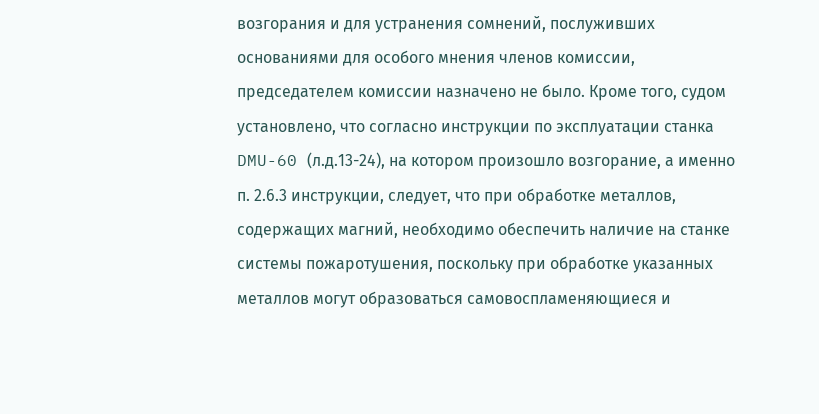возгорания и для устранения сомнений, послуживших основаниями для особого мнения членов комиссии, председателем комиссии назначено не было. Кроме того, судом установлено, что согласно инструкции по эксплуатации станка DMU-60 (л.д.13-24), на котором произошло возгорание, а именно п. 2.6.3 инструкции, следует, что при обработке металлов, содержащих магний, необходимо обеспечить наличие на станке системы пожаротушения, поскольку при обработке указанных металлов могут образоваться самовоспламеняющиеся и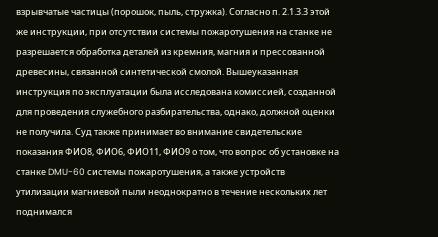взрывчатые частицы (порошок, пыль, стружка). Согласно п. 2.1.3.3 этой же инструкции, при отсутствии системы пожаротушения на станке не разрешается обработка деталей из кремния, магния и прессованной древесины, связанной синтетической смолой. Вышеуказанная инструкция по эксплуатации была исследована комиссией, созданной для проведения служебного разбирательства, однако, должной оценки не получила. Суд также принимает во внимание свидетельские показания ФИО8, ФИО6, ФИО11, ФИО9 о том, что вопрос об установке на станке DMU-60 системы пожаротушения, а также устройств утилизации магниевой пыли неоднократно в течение нескольких лет поднимался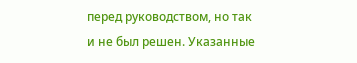перед руководством, но так и не был решен. Указанные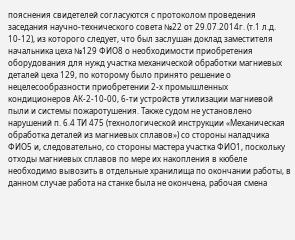пояснения свидетелей согласуются с протоколом проведения заседания научно-технического совета №22 от 29.07.2014г. (т.1 л.д. 10-12), из которого следует, что был заслушан доклад заместителя начальника цеха №129 ФИО8 о необходимости приобретения оборудования для нужд участка механической обработки магниевых деталей цеха 129, по которому было принято решение о нецелесообразности приобретении 2-х промышленных кондиционеров АК-2-10-00, 6-ти устройств утилизации магниевой пыли и системы пожаротушения. Также судом не установлено нарушений п. 6.4 ТИ 475 (технологической инструкции «Механическая обработка деталей из магниевых сплавов») со стороны наладчика ФИО5 и, следовательно, со стороны мастера участка ФИО1, поскольку отходы магниевых сплавов по мере их накопления в кюбеле необходимо вывозить в отдельные хранилища по окончании работы, в данном случае работа на станке была не окончена, рабочая смена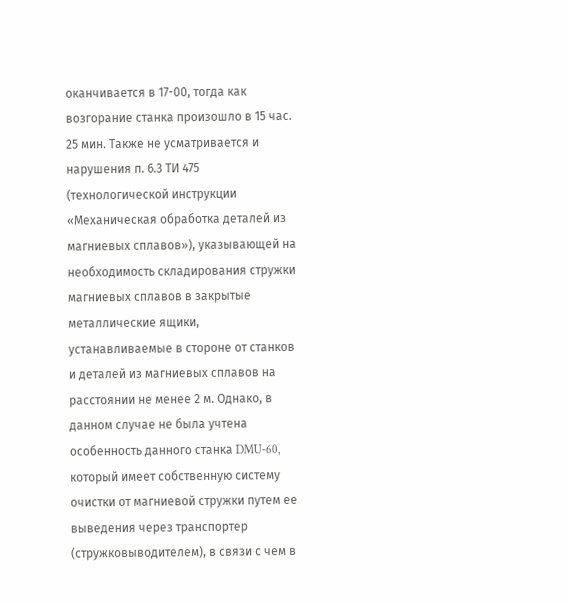оканчивается в 17-00, тогда как возгорание станка произошло в 15 час. 25 мин. Также не усматривается и нарушения п. 6.3 ТИ 475 (технологической инструкции «Механическая обработка деталей из магниевых сплавов»), указывающей на необходимость складирования стружки магниевых сплавов в закрытые металлические ящики, устанавливаемые в стороне от станков и деталей из магниевых сплавов на расстоянии не менее 2 м. Однако, в данном случае не была учтена особенность данного станка DMU-60, который имеет собственную систему очистки от магниевой стружки путем ее выведения через транспортер (стружковыводителем), в связи с чем в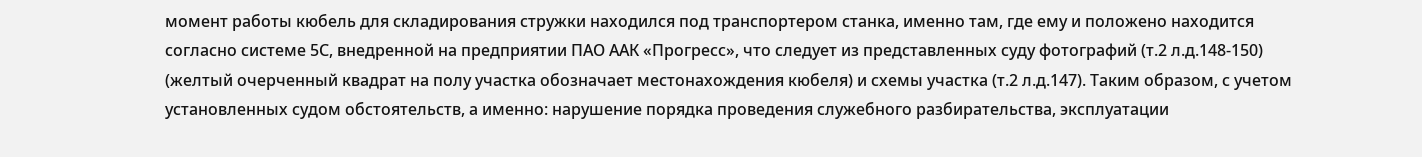момент работы кюбель для складирования стружки находился под транспортером станка, именно там, где ему и положено находится согласно системе 5С, внедренной на предприятии ПАО ААК «Прогресс», что следует из представленных суду фотографий (т.2 л.д.148-150) (желтый очерченный квадрат на полу участка обозначает местонахождения кюбеля) и схемы участка (т.2 л.д.147). Таким образом, с учетом установленных судом обстоятельств, а именно: нарушение порядка проведения служебного разбирательства, эксплуатации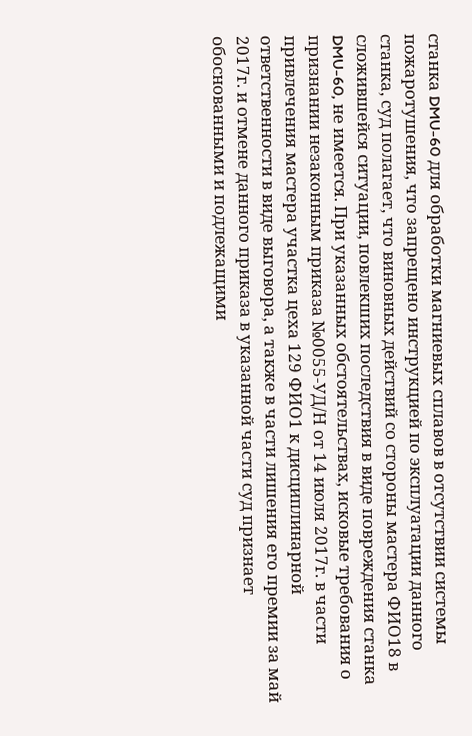станка DMU-60 для обработки магниевых сплавов в отсутствии системы пожаротушения, что запрещено инструкцией по эксплуатации данного станка, суд полагает, что виновных действий со стороны мастера ФИО18 в сложившейся ситуации, повлекших последствия в виде повреждения станка DMU-60, не имеется. При указанных обстоятельствах, исковые требования о признании незаконным приказа №0055-УД/Н от 14 июля 2017г. в части привлечения мастера участка цеха 129 ФИО1 к дисциплинарной ответственности в виде выговора, а также в части лишения его премии за май 2017г. и отмене данного приказа в указанной части суд признает обоснованными и подлежащими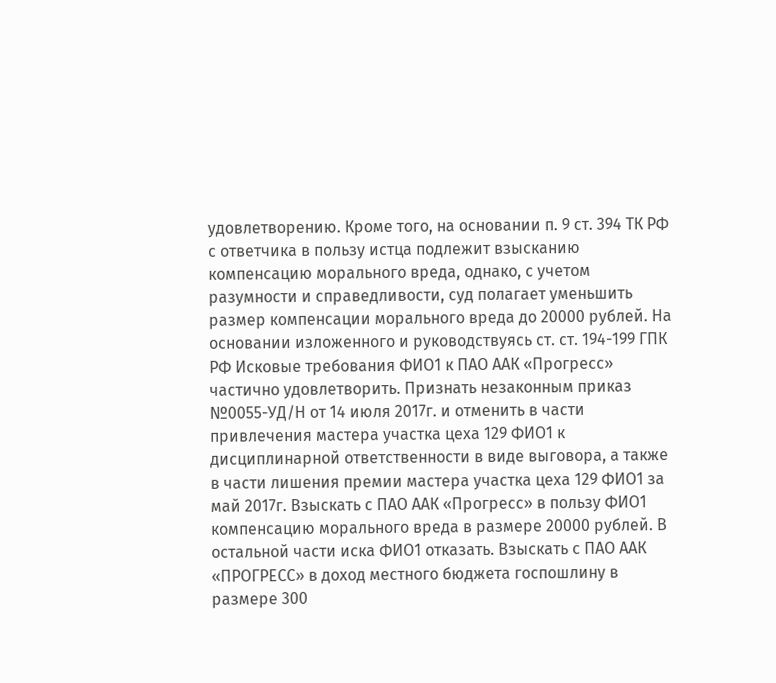удовлетворению. Кроме того, на основании п. 9 ст. 394 ТК РФ с ответчика в пользу истца подлежит взысканию компенсацию морального вреда, однако, с учетом разумности и справедливости, суд полагает уменьшить размер компенсации морального вреда до 20000 рублей. На основании изложенного и руководствуясь ст. ст. 194-199 ГПК РФ Исковые требования ФИО1 к ПАО ААК «Прогресс» частично удовлетворить. Признать незаконным приказ №0055-УД/Н от 14 июля 2017г. и отменить в части привлечения мастера участка цеха 129 ФИО1 к дисциплинарной ответственности в виде выговора, а также в части лишения премии мастера участка цеха 129 ФИО1 за май 2017г. Взыскать с ПАО ААК «Прогресс» в пользу ФИО1 компенсацию морального вреда в размере 20000 рублей. В остальной части иска ФИО1 отказать. Взыскать с ПАО ААК «ПРОГРЕСС» в доход местного бюджета госпошлину в размере 300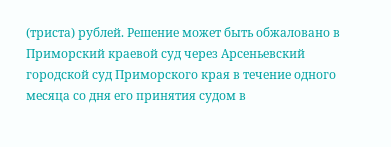(триста) рублей. Решение может быть обжаловано в Приморский краевой суд через Арсеньевский городской суд Приморского края в течение одного месяца со дня его принятия судом в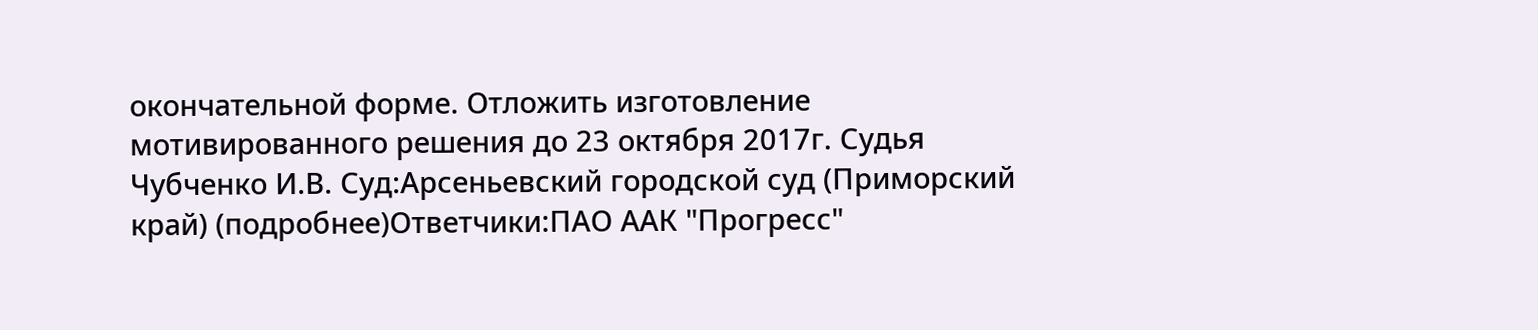окончательной форме. Отложить изготовление мотивированного решения до 23 октября 2017г. Судья Чубченко И.В. Суд:Арсеньевский городской суд (Приморский край) (подробнее)Ответчики:ПАО ААК "Прогресс"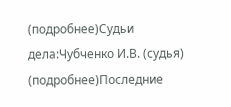(подробнее)Судьи дела:Чубченко И.В. (судья) (подробнее)Последние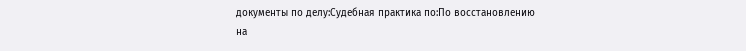документы по делу:Судебная практика по:По восстановлению на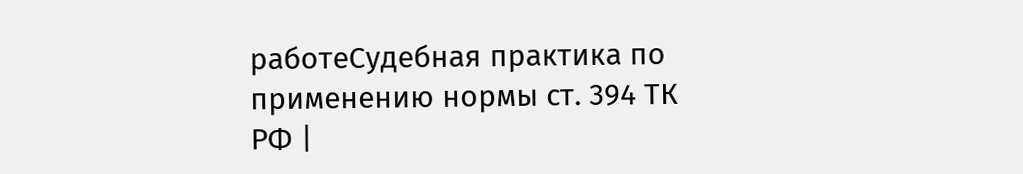работеСудебная практика по применению нормы ст. 394 ТК РФ |